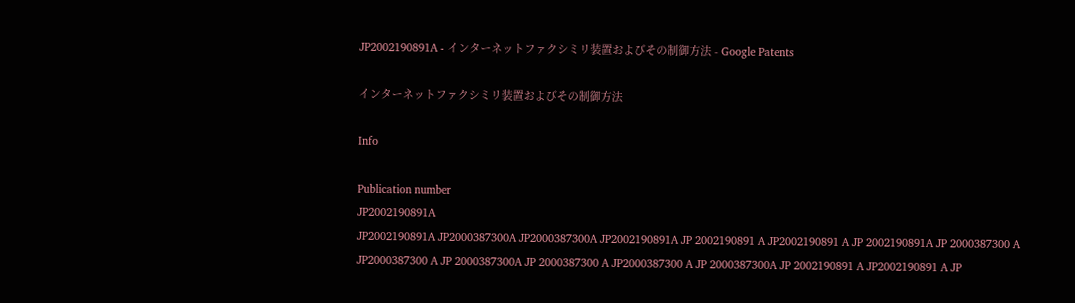JP2002190891A - インターネットファクシミリ装置およびその制御方法 - Google Patents

インターネットファクシミリ装置およびその制御方法

Info

Publication number
JP2002190891A
JP2002190891A JP2000387300A JP2000387300A JP2002190891A JP 2002190891 A JP2002190891 A JP 2002190891A JP 2000387300 A JP2000387300 A JP 2000387300A JP 2000387300 A JP2000387300 A JP 2000387300A JP 2002190891 A JP2002190891 A JP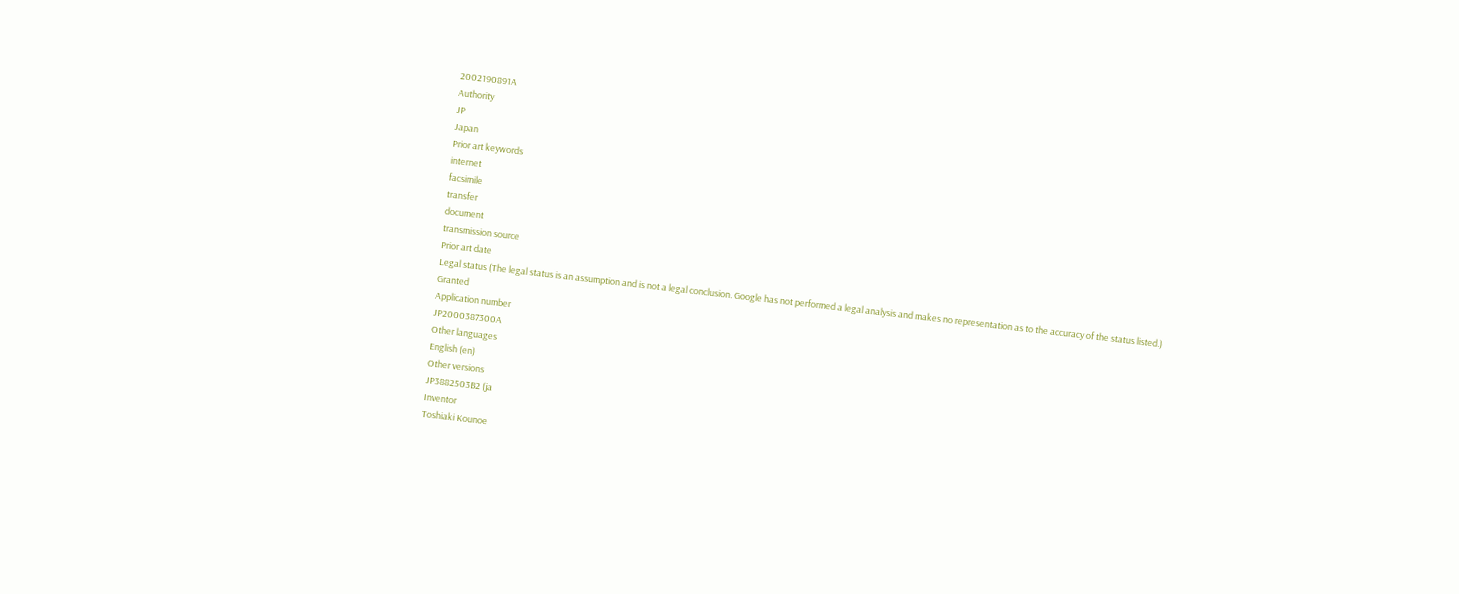2002190891A
Authority
JP
Japan
Prior art keywords
internet
facsimile
transfer
document
transmission source
Prior art date
Legal status (The legal status is an assumption and is not a legal conclusion. Google has not performed a legal analysis and makes no representation as to the accuracy of the status listed.)
Granted
Application number
JP2000387300A
Other languages
English (en)
Other versions
JP3882503B2 (ja
Inventor
Toshiaki Kounoe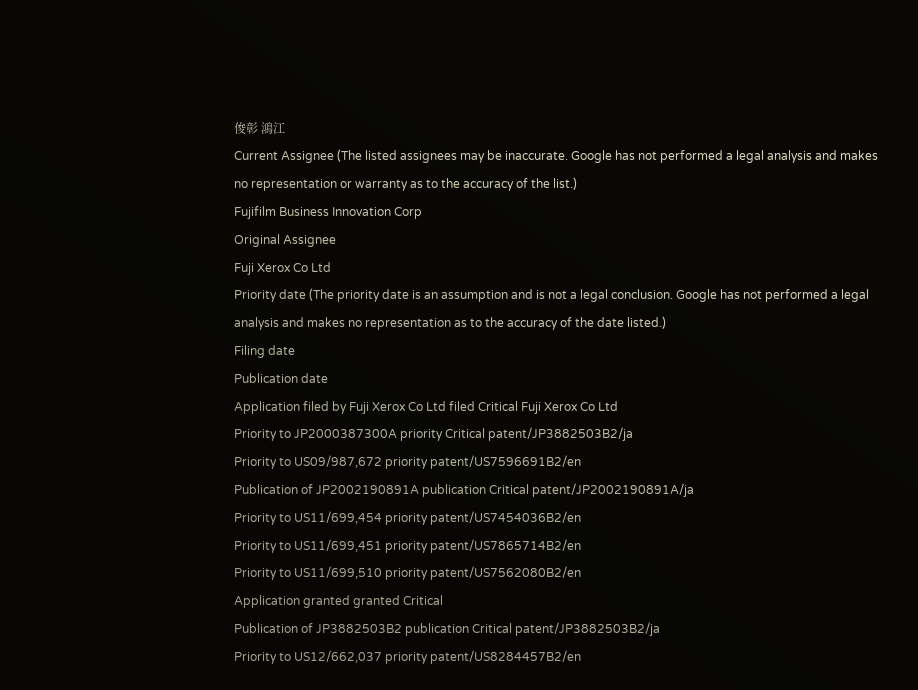俊彰 鴻江
Current Assignee (The listed assignees may be inaccurate. Google has not performed a legal analysis and makes no representation or warranty as to the accuracy of the list.)
Fujifilm Business Innovation Corp
Original Assignee
Fuji Xerox Co Ltd
Priority date (The priority date is an assumption and is not a legal conclusion. Google has not performed a legal analysis and makes no representation as to the accuracy of the date listed.)
Filing date
Publication date
Application filed by Fuji Xerox Co Ltd filed Critical Fuji Xerox Co Ltd
Priority to JP2000387300A priority Critical patent/JP3882503B2/ja
Priority to US09/987,672 priority patent/US7596691B2/en
Publication of JP2002190891A publication Critical patent/JP2002190891A/ja
Priority to US11/699,454 priority patent/US7454036B2/en
Priority to US11/699,451 priority patent/US7865714B2/en
Priority to US11/699,510 priority patent/US7562080B2/en
Application granted granted Critical
Publication of JP3882503B2 publication Critical patent/JP3882503B2/ja
Priority to US12/662,037 priority patent/US8284457B2/en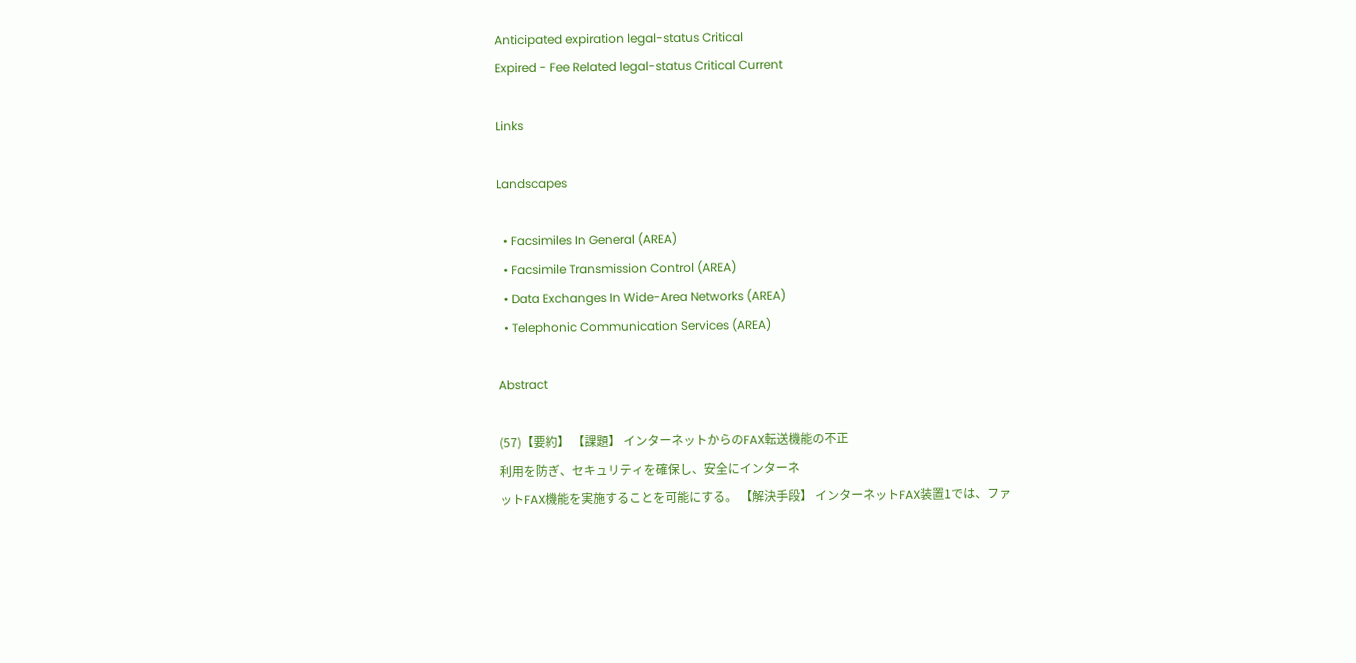Anticipated expiration legal-status Critical
Expired - Fee Related legal-status Critical Current

Links

Landscapes

  • Facsimiles In General (AREA)
  • Facsimile Transmission Control (AREA)
  • Data Exchanges In Wide-Area Networks (AREA)
  • Telephonic Communication Services (AREA)

Abstract

(57)【要約】 【課題】 インターネットからのFAX転送機能の不正
利用を防ぎ、セキュリティを確保し、安全にインターネ
ットFAX機能を実施することを可能にする。 【解決手段】 インターネットFAX装置1では、ファ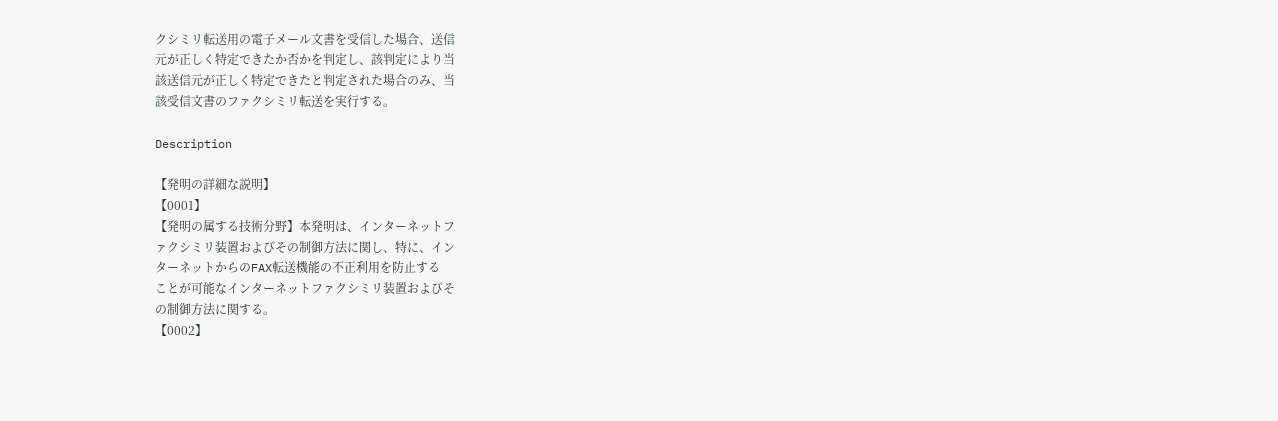クシミリ転送用の電子メール文書を受信した場合、送信
元が正しく特定できたか否かを判定し、該判定により当
該送信元が正しく特定できたと判定された場合のみ、当
該受信文書のファクシミリ転送を実行する。

Description

【発明の詳細な説明】
【0001】
【発明の属する技術分野】本発明は、インターネットフ
ァクシミリ装置およびその制御方法に関し、特に、イン
ターネットからのFAX転送機能の不正利用を防止する
ことが可能なインターネットファクシミリ装置およびそ
の制御方法に関する。
【0002】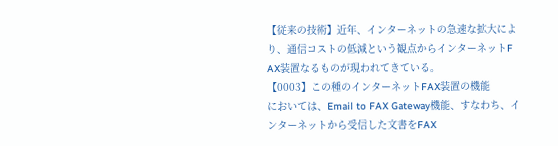【従来の技術】近年、インターネットの急速な拡大によ
り、通信コストの低減という観点からインターネットF
AX装置なるものが現われてきている。
【0003】この種のインターネットFAX装置の機能
においては、Email to FAX Gateway機能、すなわち、イ
ンターネットから受信した文書をFAX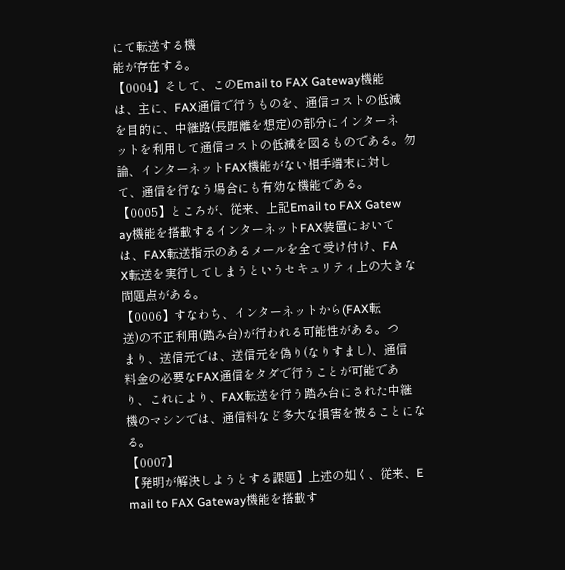にて転送する機
能が存在する。
【0004】そして、このEmail to FAX Gateway機能
は、主に、FAX通信で行うものを、通信コストの低減
を目的に、中継路(長距離を想定)の部分にインターネ
ットを利用して通信コストの低減を図るものである。勿
論、インターネットFAX機能がない相手端末に対し
て、通信を行なう場合にも有効な機能である。
【0005】ところが、従来、上記Email to FAX Gatew
ay機能を搭載するインターネットFAX装置において
は、FAX転送指示のあるメールを全て受け付け、FA
X転送を実行してしまうというセキュリティ上の大きな
問題点がある。
【0006】すなわち、インターネットから(FAX転
送)の不正利用(踏み台)が行われる可能性がある。つ
まり、送信元では、送信元を偽り(なりすまし)、通信
料金の必要なFAX通信をタダで行うことが可能であ
り、これにより、FAX転送を行う踏み台にされた中継
機のマシンでは、通信料など多大な損害を被ることにな
る。
【0007】
【発明が解決しようとする課題】上述の如く、従来、E
mail to FAX Gateway機能を搭載す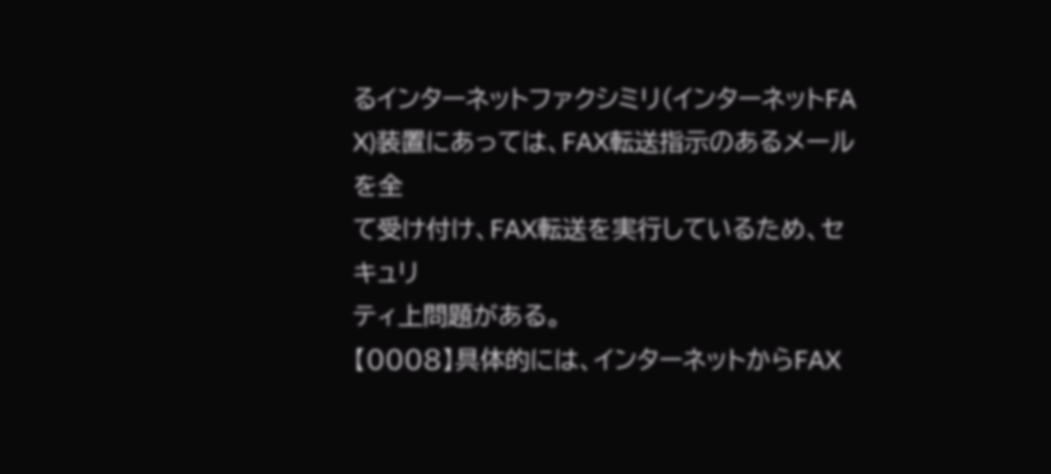るインターネットファクシミリ(インターネットFA
X)装置にあっては、FAX転送指示のあるメールを全
て受け付け、FAX転送を実行しているため、セキュリ
ティ上問題がある。
【0008】具体的には、インターネットからFAX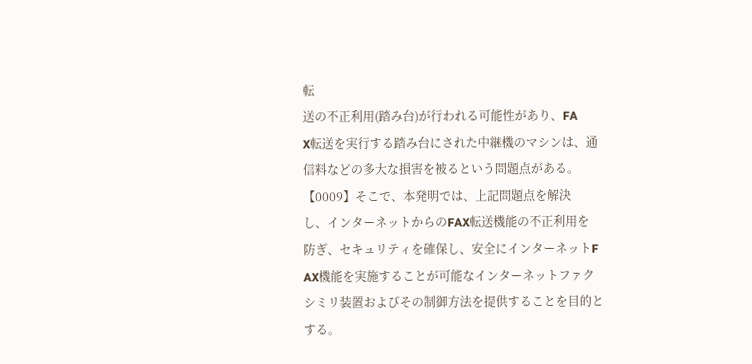転
送の不正利用(踏み台)が行われる可能性があり、FA
X転送を実行する踏み台にされた中継機のマシンは、通
信料などの多大な損害を被るという問題点がある。
【0009】そこで、本発明では、上記問題点を解決
し、インターネットからのFAX転送機能の不正利用を
防ぎ、セキュリティを確保し、安全にインターネットF
AX機能を実施することが可能なインターネットファク
シミリ装置およびその制御方法を提供することを目的と
する。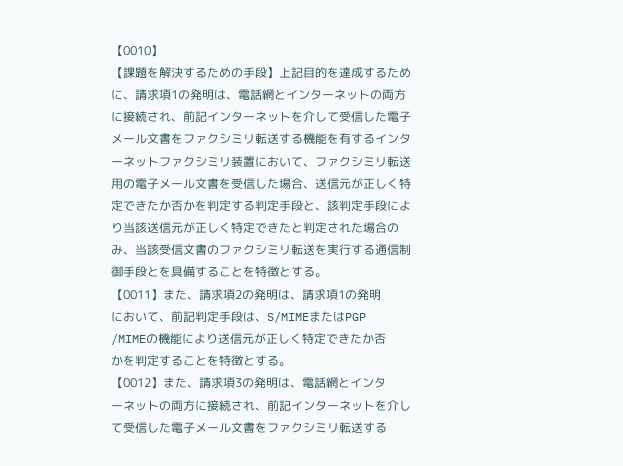【0010】
【課題を解決するための手段】上記目的を達成するため
に、請求項1の発明は、電話網とインターネットの両方
に接続され、前記インターネットを介して受信した電子
メール文書をファクシミリ転送する機能を有するインタ
ーネットファクシミリ装置において、ファクシミリ転送
用の電子メール文書を受信した場合、送信元が正しく特
定できたか否かを判定する判定手段と、該判定手段によ
り当該送信元が正しく特定できたと判定された場合の
み、当該受信文書のファクシミリ転送を実行する通信制
御手段とを具備することを特徴とする。
【0011】また、請求項2の発明は、請求項1の発明
において、前記判定手段は、S/MIMEまたはPGP
/MIMEの機能により送信元が正しく特定できたか否
かを判定することを特徴とする。
【0012】また、請求項3の発明は、電話網とインタ
ーネットの両方に接続され、前記インターネットを介し
て受信した電子メール文書をファクシミリ転送する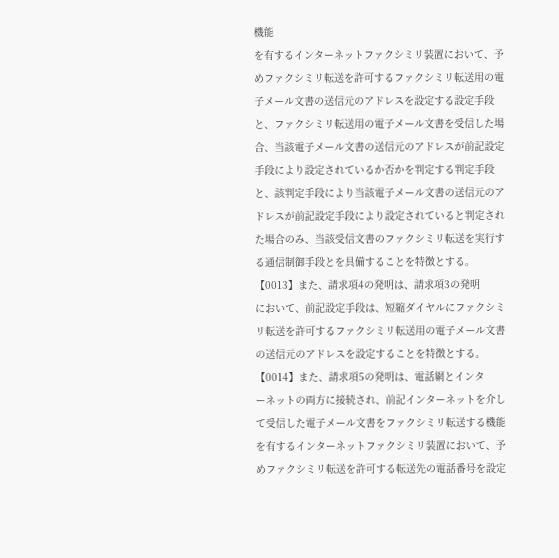機能
を有するインターネットファクシミリ装置において、予
めファクシミリ転送を許可するファクシミリ転送用の電
子メール文書の送信元のアドレスを設定する設定手段
と、ファクシミリ転送用の電子メール文書を受信した場
合、当該電子メール文書の送信元のアドレスが前記設定
手段により設定されているか否かを判定する判定手段
と、該判定手段により当該電子メール文書の送信元のア
ドレスが前記設定手段により設定されていると判定され
た場合のみ、当該受信文書のファクシミリ転送を実行す
る通信制御手段とを具備することを特徴とする。
【0013】また、請求項4の発明は、請求項3の発明
において、前記設定手段は、短縮ダイヤルにファクシミ
リ転送を許可するファクシミリ転送用の電子メール文書
の送信元のアドレスを設定することを特徴とする。
【0014】また、請求項5の発明は、電話網とインタ
ーネットの両方に接続され、前記インターネットを介し
て受信した電子メール文書をファクシミリ転送する機能
を有するインターネットファクシミリ装置において、予
めファクシミリ転送を許可する転送先の電話番号を設定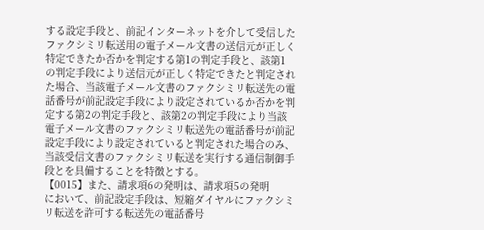する設定手段と、前記インターネットを介して受信した
ファクシミリ転送用の電子メール文書の送信元が正しく
特定できたか否かを判定する第1の判定手段と、該第1
の判定手段により送信元が正しく特定できたと判定され
た場合、当該電子メール文書のファクシミリ転送先の電
話番号が前記設定手段により設定されているか否かを判
定する第2の判定手段と、該第2の判定手段により当該
電子メール文書のファクシミリ転送先の電話番号が前記
設定手段により設定されていると判定された場合のみ、
当該受信文書のファクシミリ転送を実行する通信制御手
段とを具備することを特徴とする。
【0015】また、請求項6の発明は、請求項5の発明
において、前記設定手段は、短縮ダイヤルにファクシミ
リ転送を許可する転送先の電話番号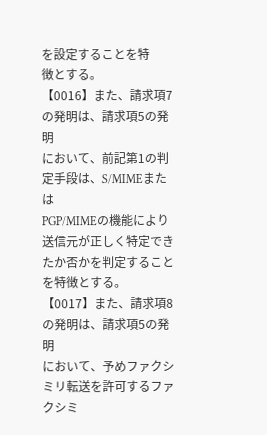を設定することを特
徴とする。
【0016】また、請求項7の発明は、請求項5の発明
において、前記第1の判定手段は、S/MIMEまたは
PGP/MIMEの機能により送信元が正しく特定でき
たか否かを判定することを特徴とする。
【0017】また、請求項8の発明は、請求項5の発明
において、予めファクシミリ転送を許可するファクシミ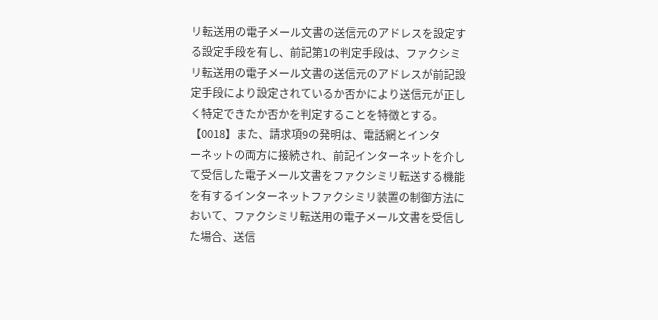リ転送用の電子メール文書の送信元のアドレスを設定す
る設定手段を有し、前記第1の判定手段は、ファクシミ
リ転送用の電子メール文書の送信元のアドレスが前記設
定手段により設定されているか否かにより送信元が正し
く特定できたか否かを判定することを特徴とする。
【0018】また、請求項9の発明は、電話網とインタ
ーネットの両方に接続され、前記インターネットを介し
て受信した電子メール文書をファクシミリ転送する機能
を有するインターネットファクシミリ装置の制御方法に
おいて、ファクシミリ転送用の電子メール文書を受信し
た場合、送信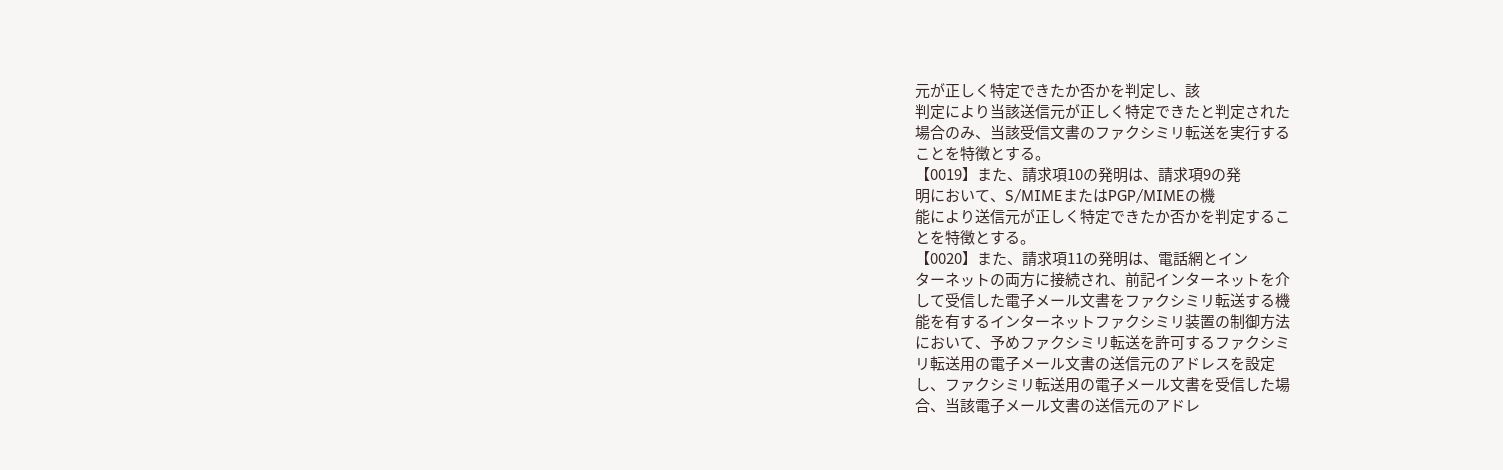元が正しく特定できたか否かを判定し、該
判定により当該送信元が正しく特定できたと判定された
場合のみ、当該受信文書のファクシミリ転送を実行する
ことを特徴とする。
【0019】また、請求項10の発明は、請求項9の発
明において、S/MIMEまたはPGP/MIMEの機
能により送信元が正しく特定できたか否かを判定するこ
とを特徴とする。
【0020】また、請求項11の発明は、電話網とイン
ターネットの両方に接続され、前記インターネットを介
して受信した電子メール文書をファクシミリ転送する機
能を有するインターネットファクシミリ装置の制御方法
において、予めファクシミリ転送を許可するファクシミ
リ転送用の電子メール文書の送信元のアドレスを設定
し、ファクシミリ転送用の電子メール文書を受信した場
合、当該電子メール文書の送信元のアドレ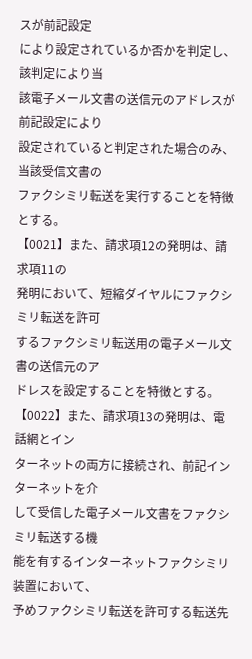スが前記設定
により設定されているか否かを判定し、該判定により当
該電子メール文書の送信元のアドレスが前記設定により
設定されていると判定された場合のみ、当該受信文書の
ファクシミリ転送を実行することを特徴とする。
【0021】また、請求項12の発明は、請求項11の
発明において、短縮ダイヤルにファクシミリ転送を許可
するファクシミリ転送用の電子メール文書の送信元のア
ドレスを設定することを特徴とする。
【0022】また、請求項13の発明は、電話網とイン
ターネットの両方に接続され、前記インターネットを介
して受信した電子メール文書をファクシミリ転送する機
能を有するインターネットファクシミリ装置において、
予めファクシミリ転送を許可する転送先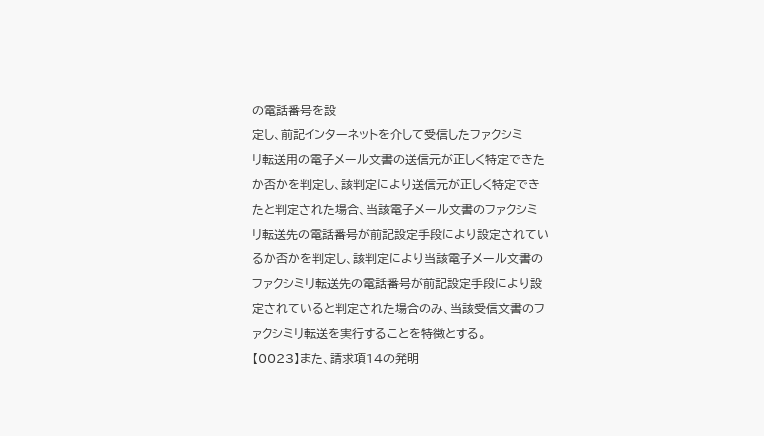の電話番号を設
定し、前記インターネットを介して受信したファクシミ
リ転送用の電子メール文書の送信元が正しく特定できた
か否かを判定し、該判定により送信元が正しく特定でき
たと判定された場合、当該電子メール文書のファクシミ
リ転送先の電話番号が前記設定手段により設定されてい
るか否かを判定し、該判定により当該電子メール文書の
ファクシミリ転送先の電話番号が前記設定手段により設
定されていると判定された場合のみ、当該受信文書のフ
ァクシミリ転送を実行することを特徴とする。
【0023】また、請求項14の発明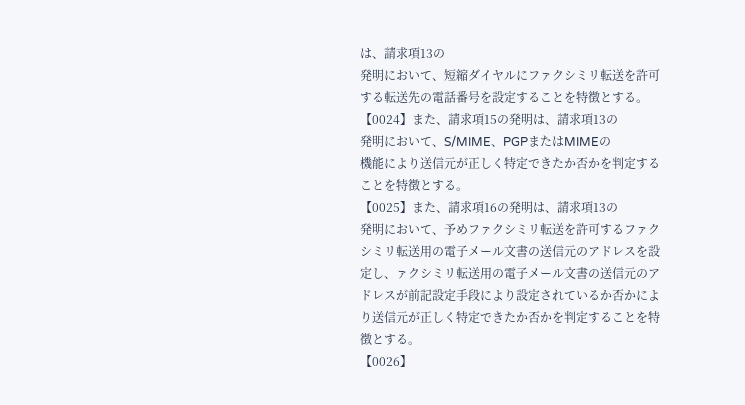は、請求項13の
発明において、短縮ダイヤルにファクシミリ転送を許可
する転送先の電話番号を設定することを特徴とする。
【0024】また、請求項15の発明は、請求項13の
発明において、S/MIME、PGPまたはMIMEの
機能により送信元が正しく特定できたか否かを判定する
ことを特徴とする。
【0025】また、請求項16の発明は、請求項13の
発明において、予めファクシミリ転送を許可するファク
シミリ転送用の電子メール文書の送信元のアドレスを設
定し、ァクシミリ転送用の電子メール文書の送信元のア
ドレスが前記設定手段により設定されているか否かによ
り送信元が正しく特定できたか否かを判定することを特
徴とする。
【0026】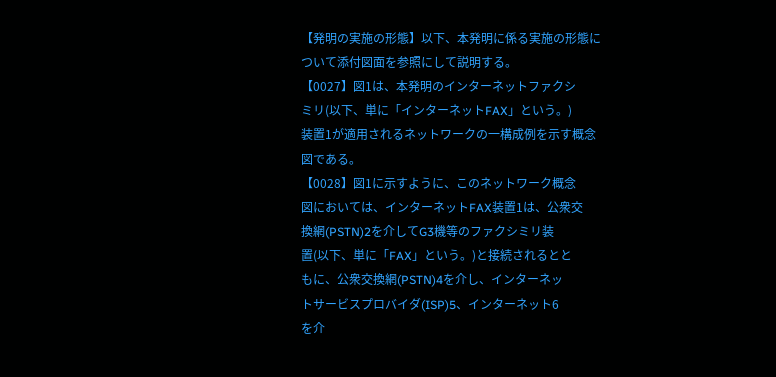【発明の実施の形態】以下、本発明に係る実施の形態に
ついて添付図面を参照にして説明する。
【0027】図1は、本発明のインターネットファクシ
ミリ(以下、単に「インターネットFAX」という。)
装置1が適用されるネットワークの一構成例を示す概念
図である。
【0028】図1に示すように、このネットワーク概念
図においては、インターネットFAX装置1は、公衆交
換網(PSTN)2を介してG3機等のファクシミリ装
置(以下、単に「FAX」という。)と接続されるとと
もに、公衆交換網(PSTN)4を介し、インターネッ
トサービスプロバイダ(ISP)5、インターネット6
を介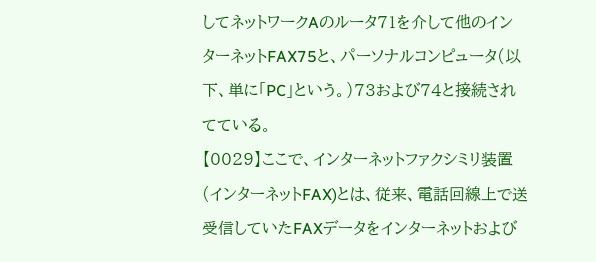してネットワークAのルータ71を介して他のイン
ターネットFAX75と、パーソナルコンピュータ(以
下、単に「PC」という。)73および74と接続され
てている。
【0029】ここで、インターネットファクシミリ装置
(インターネットFAX)とは、従来、電話回線上で送
受信していたFAXデータをインターネットおよび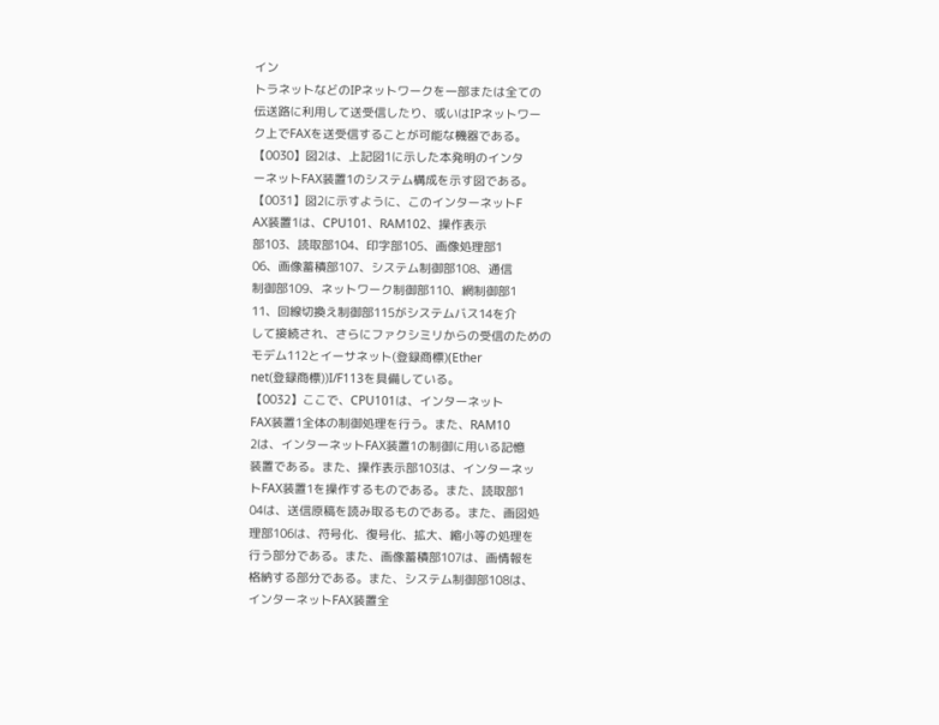イン
トラネットなどのIPネットワークを一部または全ての
伝送路に利用して送受信したり、或いはIPネットワー
ク上でFAXを送受信することが可能な機器である。
【0030】図2は、上記図1に示した本発明のインタ
ーネットFAX装置1のシステム構成を示す図である。
【0031】図2に示すように、このインターネットF
AX装置1は、CPU101、RAM102、操作表示
部103、読取部104、印字部105、画像処理部1
06、画像蓄積部107、システム制御部108、通信
制御部109、ネットワーク制御部110、網制御部1
11、回線切換え制御部115がシステムバス14を介
して接続され、さらにファクシミリからの受信のための
モデム112とイーサネット(登録商標)(Ether
net(登録商標))I/F113を具備している。
【0032】ここで、CPU101は、インターネット
FAX装置1全体の制御処理を行う。また、RAM10
2は、インターネットFAX装置1の制御に用いる記憶
装置である。また、操作表示部103は、インターネッ
トFAX装置1を操作するものである。また、読取部1
04は、送信原稿を読み取るものである。また、画図処
理部106は、符号化、復号化、拡大、縮小等の処理を
行う部分である。また、画像蓄積部107は、画情報を
格納する部分である。また、システム制御部108は、
インターネットFAX装置全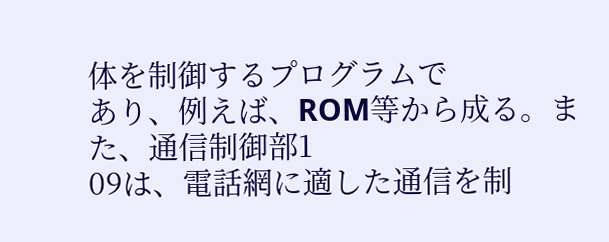体を制御するプログラムで
あり、例えば、ROM等から成る。また、通信制御部1
09は、電話網に適した通信を制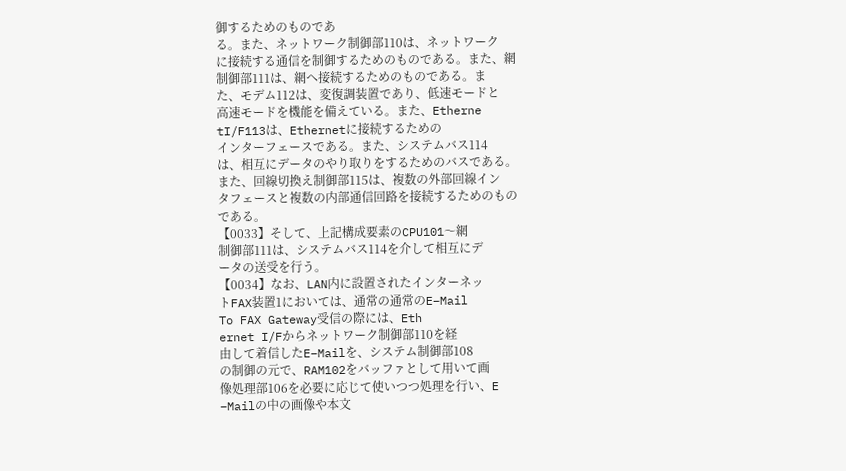御するためのものであ
る。また、ネットワーク制御部110は、ネットワーク
に接続する通信を制御するためのものである。また、網
制御部111は、網へ接続するためのものである。ま
た、モデム112は、変復調装置であり、低速モードと
高速モードを機能を備えている。また、Etherne
tI/F113は、Ethernetに接続するための
インターフェースである。また、システムバス114
は、相互にデータのやり取りをするためのバスである。
また、回線切換え制御部115は、複数の外部回線イン
タフェースと複数の内部通信回路を接続するためのもの
である。
【0033】そして、上記構成要素のCPU101〜網
制御部111は、システムバス114を介して相互にデ
ータの送受を行う。
【0034】なお、LAN内に設置されたインターネッ
トFAX装置1においては、通常の通常のE−Mail
To FAX Gateway受信の際には、Eth
ernet I/Fからネットワーク制御部110を経
由して着信したE−Mailを、システム制御部108
の制御の元で、RAM102をバッファとして用いて画
像処理部106を必要に応じて使いつつ処理を行い、E
−Mailの中の画像や本文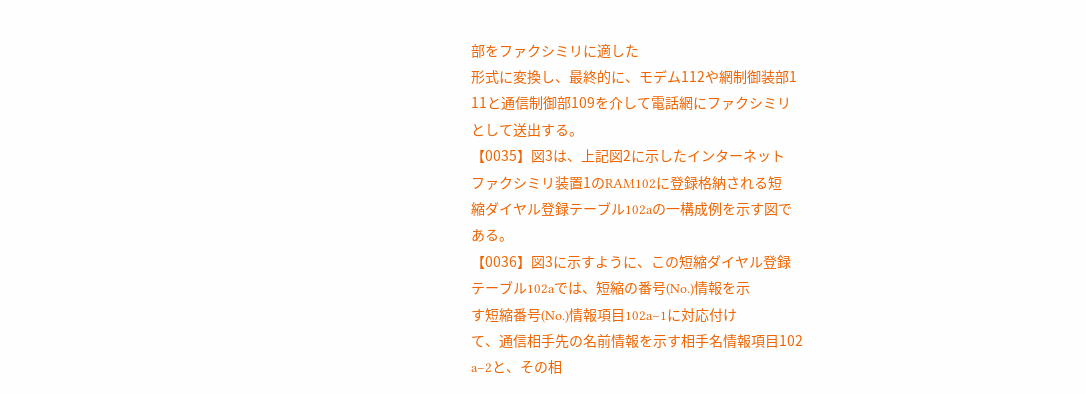部をファクシミリに適した
形式に変換し、最終的に、モデム112や網制御装部1
11と通信制御部109を介して電話網にファクシミリ
として送出する。
【0035】図3は、上記図2に示したインターネット
ファクシミリ装置1のRAM102に登録格納される短
縮ダイヤル登録テーブル102aの一構成例を示す図で
ある。
【0036】図3に示すように、この短縮ダイヤル登録
テーブル102aでは、短縮の番号(No.)情報を示
す短縮番号(No.)情報項目102a−1に対応付け
て、通信相手先の名前情報を示す相手名情報項目102
a−2と、その相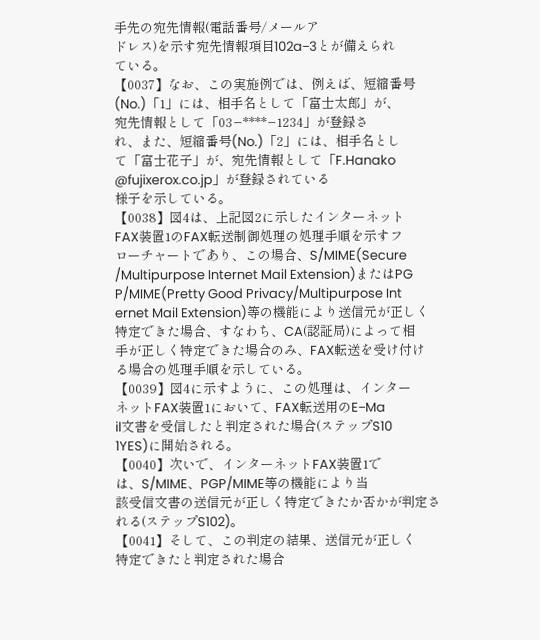手先の宛先情報(電話番号/メールア
ドレス)を示す宛先情報項目102a−3とが備えられ
ている。
【0037】なお、この実施例では、例えば、短縮番号
(No.)「1」には、相手名として「富士太郎」が、
宛先情報として「03−****−1234」が登録さ
れ、また、短縮番号(No.)「2」には、相手名とし
て「富士花子」が、宛先情報として「F.Hanako
@fujixerox.co.jp」が登録されている
様子を示している。
【0038】図4は、上記図2に示したインターネット
FAX装置1のFAX転送制御処理の処理手順を示すフ
ローチャートであり、この場合、S/MIME(Secure
/Multipurpose Internet Mail Extension)またはPG
P/MIME(Pretty Good Privacy/Multipurpose Int
ernet Mail Extension)等の機能により送信元が正しく
特定できた場合、すなわち、CA(認証局)によって相
手が正しく特定できた場合のみ、FAX転送を受け付け
る場合の処理手順を示している。
【0039】図4に示すように、この処理は、インター
ネットFAX装置1において、FAX転送用のE−Ma
il文書を受信したと判定された場合(ステップS10
1YES)に開始される。
【0040】次いで、インターネットFAX装置1で
は、S/MIME、PGP/MIME等の機能により当
該受信文書の送信元が正しく特定できたか否かが判定さ
れる(ステップS102)。
【0041】そして、この判定の結果、送信元が正しく
特定できたと判定された場合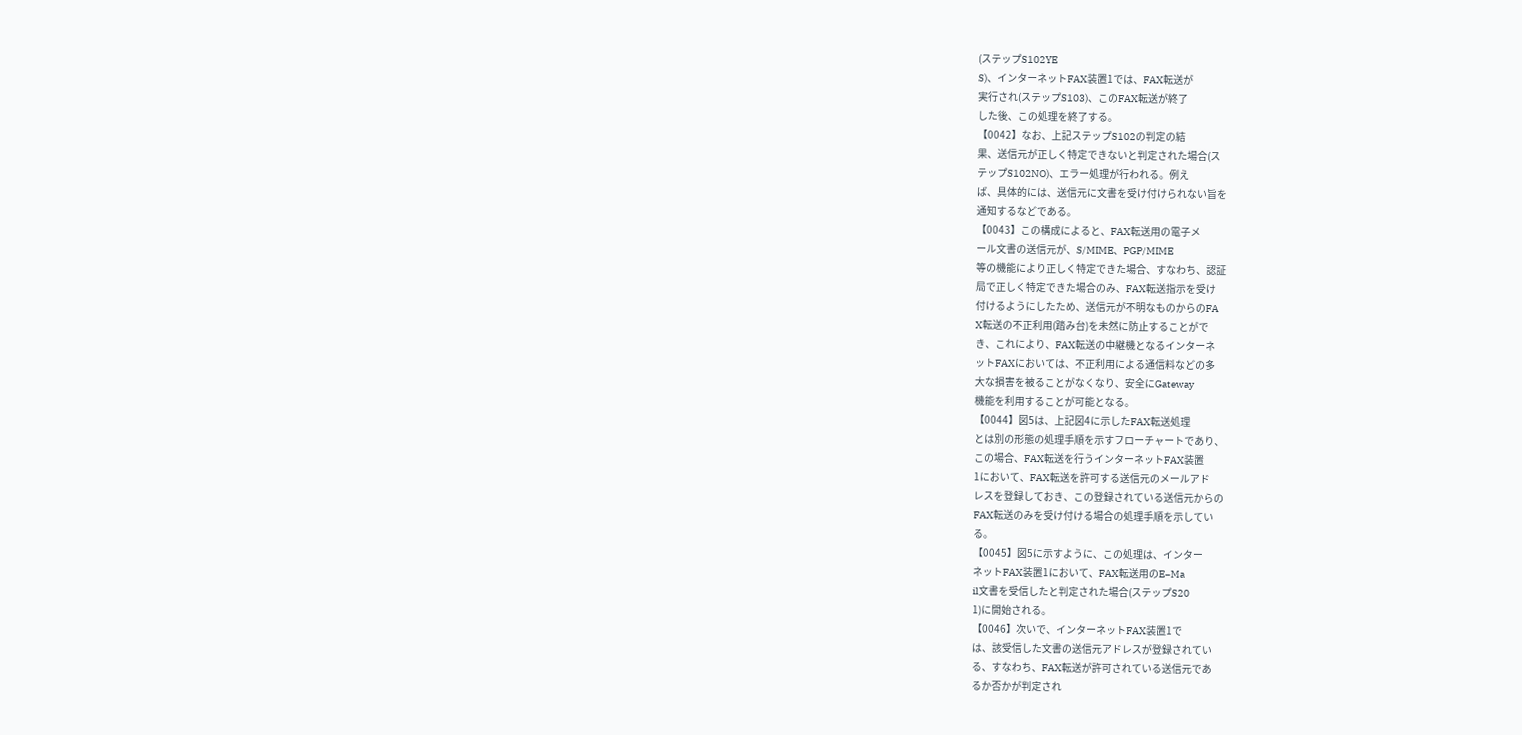(ステップS102YE
S)、インターネットFAX装置1では、FAX転送が
実行され(ステップS103)、このFAX転送が終了
した後、この処理を終了する。
【0042】なお、上記ステップS102の判定の結
果、送信元が正しく特定できないと判定された場合(ス
テップS102NO)、エラー処理が行われる。例え
ば、具体的には、送信元に文書を受け付けられない旨を
通知するなどである。
【0043】この構成によると、FAX転送用の電子メ
ール文書の送信元が、S/MIME、PGP/MIME
等の機能により正しく特定できた場合、すなわち、認証
局で正しく特定できた場合のみ、FAX転送指示を受け
付けるようにしたため、送信元が不明なものからのFA
X転送の不正利用(踏み台)を未然に防止することがで
き、これにより、FAX転送の中継機となるインターネ
ットFAXにおいては、不正利用による通信料などの多
大な損害を被ることがなくなり、安全にGateway
機能を利用することが可能となる。
【0044】図5は、上記図4に示したFAX転送処理
とは別の形態の処理手順を示すフローチャートであり、
この場合、FAX転送を行うインターネットFAX装置
1において、FAX転送を許可する送信元のメールアド
レスを登録しておき、この登録されている送信元からの
FAX転送のみを受け付ける場合の処理手順を示してい
る。
【0045】図5に示すように、この処理は、インター
ネットFAX装置1において、FAX転送用のE−Ma
il文書を受信したと判定された場合(ステップS20
1)に開始される。
【0046】次いで、インターネットFAX装置1で
は、該受信した文書の送信元アドレスが登録されてい
る、すなわち、FAX転送が許可されている送信元であ
るか否かが判定され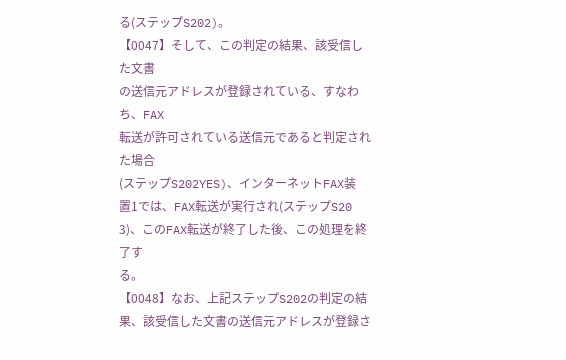る(ステップS202)。
【0047】そして、この判定の結果、該受信した文書
の送信元アドレスが登録されている、すなわち、FAX
転送が許可されている送信元であると判定された場合
(ステップS202YES)、インターネットFAX装
置1では、FAX転送が実行され(ステップS20
3)、このFAX転送が終了した後、この処理を終了す
る。
【0048】なお、上記ステップS202の判定の結
果、該受信した文書の送信元アドレスが登録さ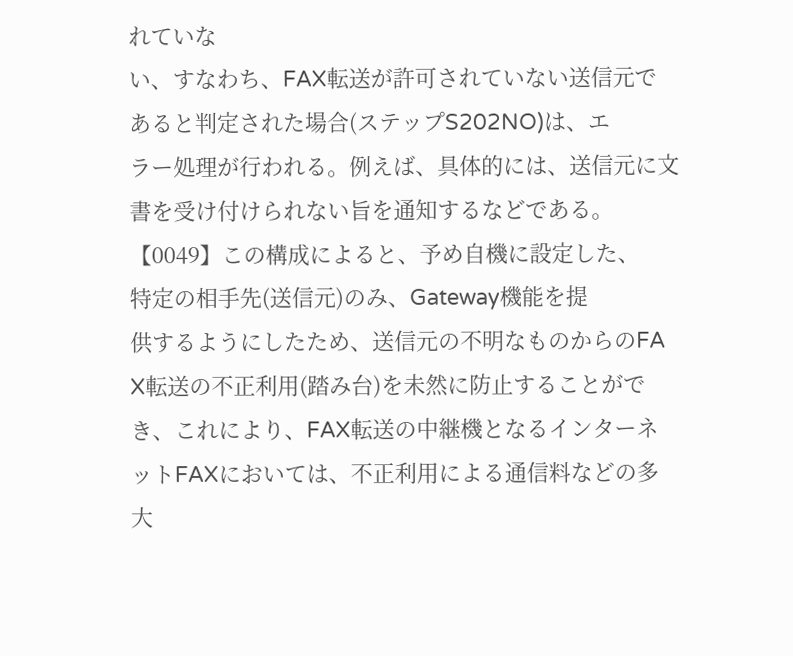れていな
い、すなわち、FAX転送が許可されていない送信元で
あると判定された場合(ステップS202NO)は、エ
ラー処理が行われる。例えば、具体的には、送信元に文
書を受け付けられない旨を通知するなどである。
【0049】この構成によると、予め自機に設定した、
特定の相手先(送信元)のみ、Gateway機能を提
供するようにしたため、送信元の不明なものからのFA
X転送の不正利用(踏み台)を未然に防止することがで
き、これにより、FAX転送の中継機となるインターネ
ットFAXにおいては、不正利用による通信料などの多
大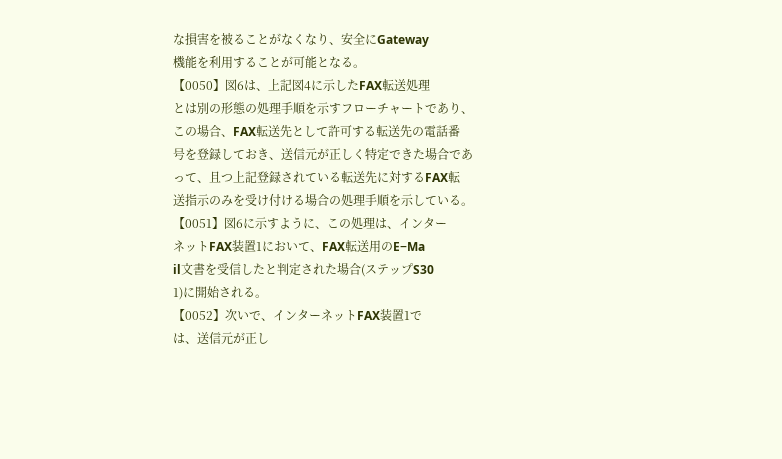な損害を被ることがなくなり、安全にGateway
機能を利用することが可能となる。
【0050】図6は、上記図4に示したFAX転送処理
とは別の形態の処理手順を示すフローチャートであり、
この場合、FAX転送先として許可する転送先の電話番
号を登録しておき、送信元が正しく特定できた場合であ
って、且つ上記登録されている転送先に対するFAX転
送指示のみを受け付ける場合の処理手順を示している。
【0051】図6に示すように、この処理は、インター
ネットFAX装置1において、FAX転送用のE−Ma
il文書を受信したと判定された場合(ステップS30
1)に開始される。
【0052】次いで、インターネットFAX装置1で
は、送信元が正し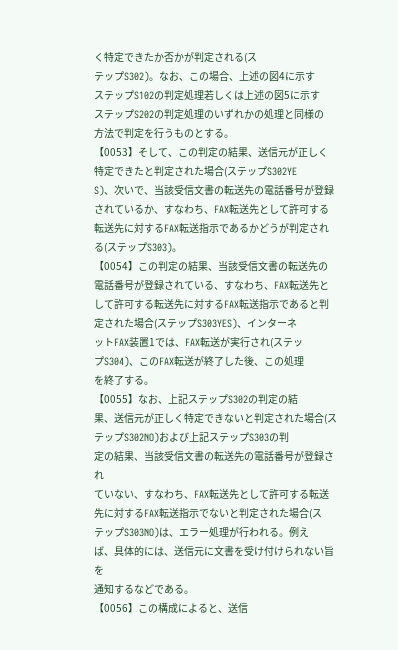く特定できたか否かが判定される(ス
テップS302)。なお、この場合、上述の図4に示す
ステップS102の判定処理若しくは上述の図5に示す
ステップS202の判定処理のいずれかの処理と同様の
方法で判定を行うものとする。
【0053】そして、この判定の結果、送信元が正しく
特定できたと判定された場合(ステップS302YE
S)、次いで、当該受信文書の転送先の電話番号が登録
されているか、すなわち、FAX転送先として許可する
転送先に対するFAX転送指示であるかどうが判定され
る(ステップS303)。
【0054】この判定の結果、当該受信文書の転送先の
電話番号が登録されている、すなわち、FAX転送先と
して許可する転送先に対するFAX転送指示であると判
定された場合(ステップS303YES)、インターネ
ットFAX装置1では、FAX転送が実行され(ステッ
プS304)、このFAX転送が終了した後、この処理
を終了する。
【0055】なお、上記ステップS302の判定の結
果、送信元が正しく特定できないと判定された場合(ス
テップS302NO)および上記ステップS303の判
定の結果、当該受信文書の転送先の電話番号が登録され
ていない、すなわち、FAX転送先として許可する転送
先に対するFAX転送指示でないと判定された場合(ス
テップS303NO)は、エラー処理が行われる。例え
ば、具体的には、送信元に文書を受け付けられない旨を
通知するなどである。
【0056】この構成によると、送信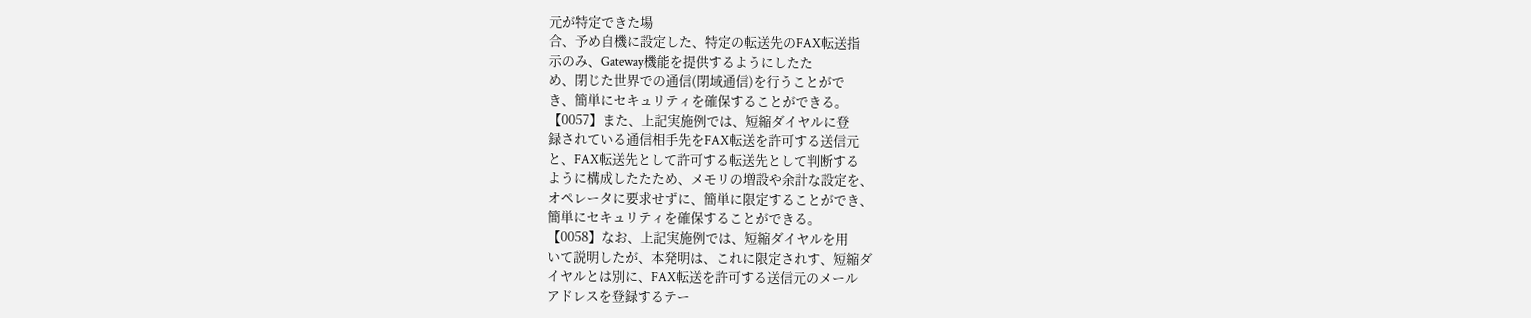元が特定できた場
合、予め自機に設定した、特定の転送先のFAX転送指
示のみ、Gateway機能を提供するようにしたた
め、閉じた世界での通信(閉域通信)を行うことがで
き、簡単にセキュリティを確保することができる。
【0057】また、上記実施例では、短縮ダイヤルに登
録されている通信相手先をFAX転送を許可する送信元
と、FAX転送先として許可する転送先として判断する
ように構成したたため、メモリの増設や余計な設定を、
オペレータに要求せずに、簡単に限定することができ、
簡単にセキュリティを確保することができる。
【0058】なお、上記実施例では、短縮ダイヤルを用
いて説明したが、本発明は、これに限定されす、短縮ダ
イヤルとは別に、FAX転送を許可する送信元のメール
アドレスを登録するテー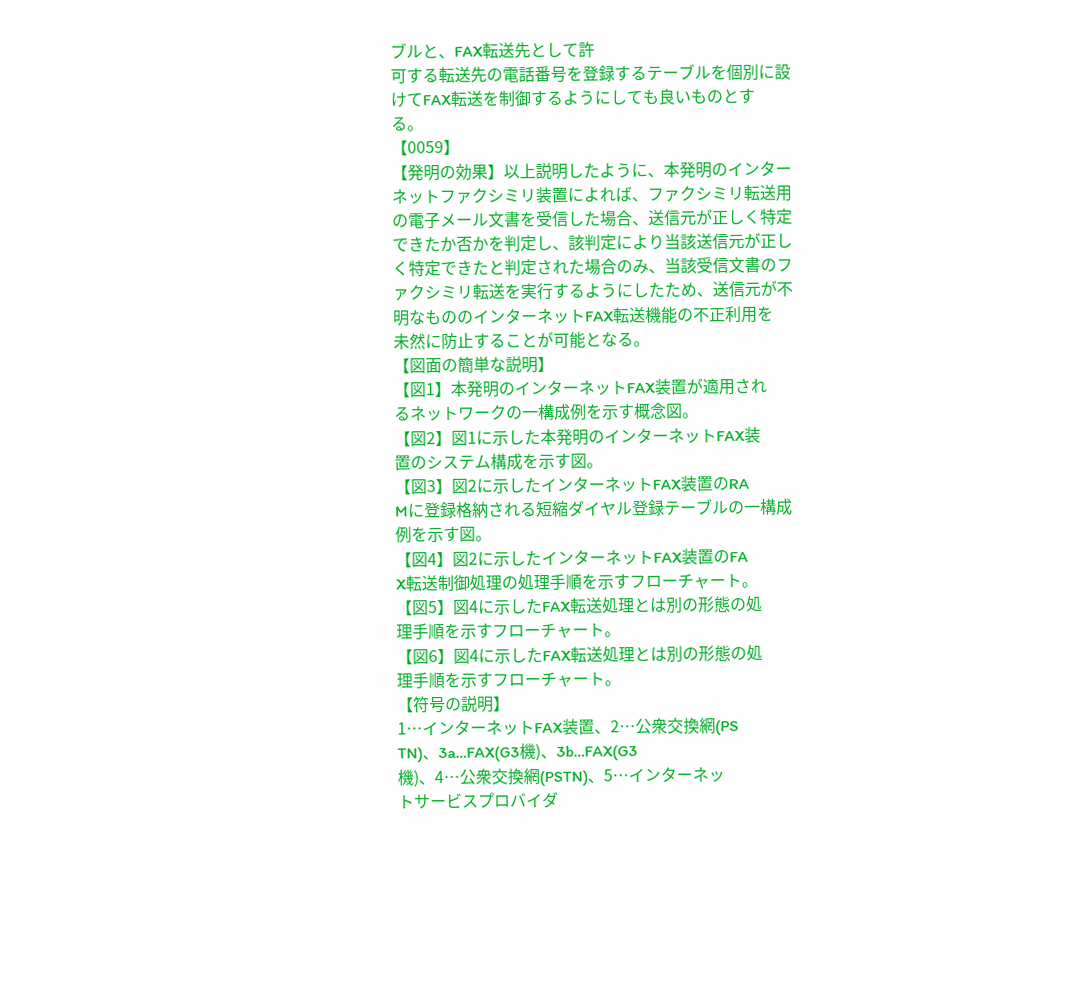ブルと、FAX転送先として許
可する転送先の電話番号を登録するテーブルを個別に設
けてFAX転送を制御するようにしても良いものとす
る。
【0059】
【発明の効果】以上説明したように、本発明のインター
ネットファクシミリ装置によれば、ファクシミリ転送用
の電子メール文書を受信した場合、送信元が正しく特定
できたか否かを判定し、該判定により当該送信元が正し
く特定できたと判定された場合のみ、当該受信文書のフ
ァクシミリ転送を実行するようにしたため、送信元が不
明なもののインターネットFAX転送機能の不正利用を
未然に防止することが可能となる。
【図面の簡単な説明】
【図1】本発明のインターネットFAX装置が適用され
るネットワークの一構成例を示す概念図。
【図2】図1に示した本発明のインターネットFAX装
置のシステム構成を示す図。
【図3】図2に示したインターネットFAX装置のRA
Mに登録格納される短縮ダイヤル登録テーブルの一構成
例を示す図。
【図4】図2に示したインターネットFAX装置のFA
X転送制御処理の処理手順を示すフローチャート。
【図5】図4に示したFAX転送処理とは別の形態の処
理手順を示すフローチャート。
【図6】図4に示したFAX転送処理とは別の形態の処
理手順を示すフローチャート。
【符号の説明】
1…インターネットFAX装置、2…公衆交換網(PS
TN)、3a…FAX(G3機)、3b…FAX(G3
機)、4…公衆交換網(PSTN)、5…インターネッ
トサービスプロバイダ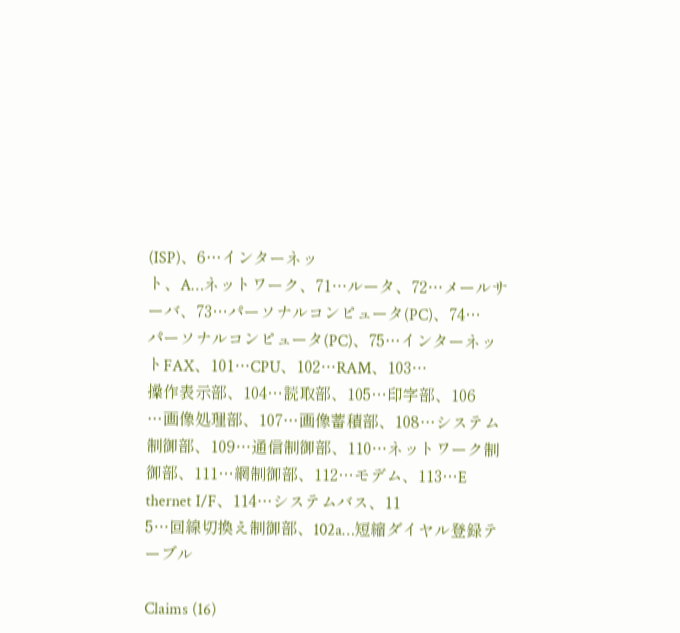(ISP)、6…インターネッ
ト、A…ネットワーク、71…ルータ、72…メールサ
ーバ、73…パーソナルコンピュータ(PC)、74…
パーソナルコンピュータ(PC)、75…インターネッ
トFAX、101…CPU、102…RAM、103…
操作表示部、104…読取部、105…印字部、106
…画像処理部、107…画像蓄積部、108…システム
制御部、109…通信制御部、110…ネットワーク制
御部、111…網制御部、112…モデム、113…E
thernet I/F、114…システムバス、11
5…回線切換え制御部、102a…短縮ダイヤル登録テ
ーブル

Claims (16)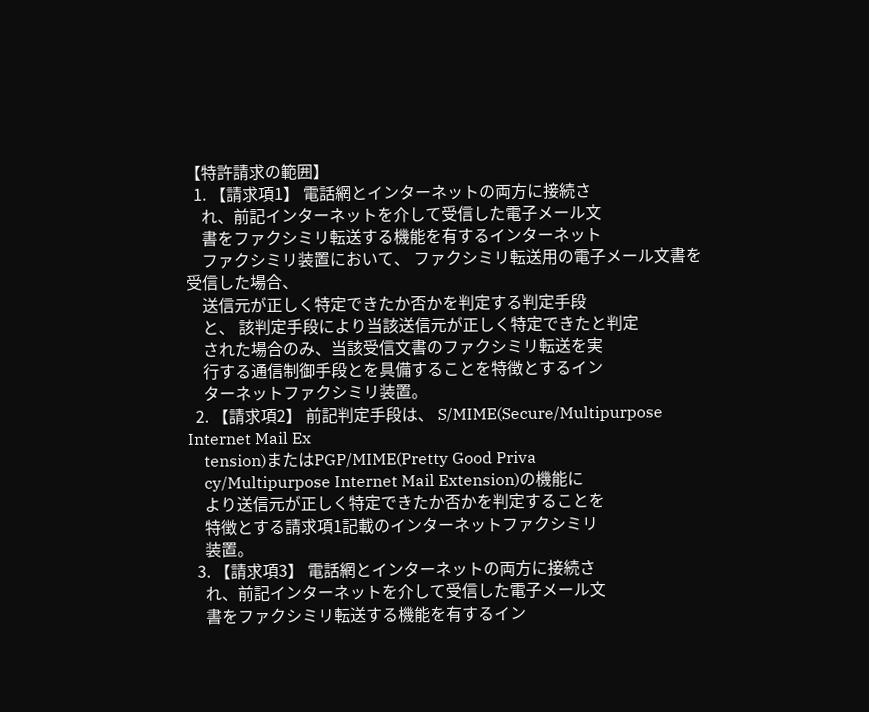【特許請求の範囲】
  1. 【請求項1】 電話網とインターネットの両方に接続さ
    れ、前記インターネットを介して受信した電子メール文
    書をファクシミリ転送する機能を有するインターネット
    ファクシミリ装置において、 ファクシミリ転送用の電子メール文書を受信した場合、
    送信元が正しく特定できたか否かを判定する判定手段
    と、 該判定手段により当該送信元が正しく特定できたと判定
    された場合のみ、当該受信文書のファクシミリ転送を実
    行する通信制御手段とを具備することを特徴とするイン
    ターネットファクシミリ装置。
  2. 【請求項2】 前記判定手段は、 S/MIME(Secure/Multipurpose Internet Mail Ex
    tension)またはPGP/MIME(Pretty Good Priva
    cy/Multipurpose Internet Mail Extension)の機能に
    より送信元が正しく特定できたか否かを判定することを
    特徴とする請求項1記載のインターネットファクシミリ
    装置。
  3. 【請求項3】 電話網とインターネットの両方に接続さ
    れ、前記インターネットを介して受信した電子メール文
    書をファクシミリ転送する機能を有するイン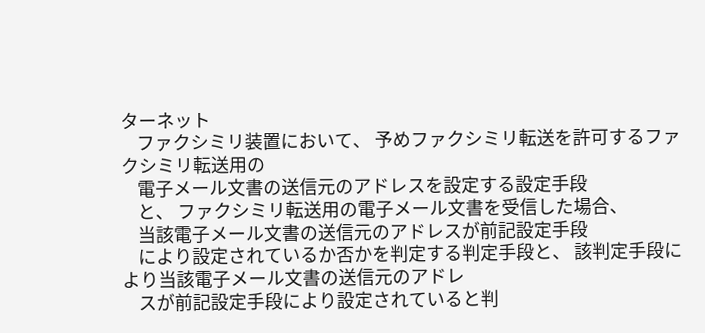ターネット
    ファクシミリ装置において、 予めファクシミリ転送を許可するファクシミリ転送用の
    電子メール文書の送信元のアドレスを設定する設定手段
    と、 ファクシミリ転送用の電子メール文書を受信した場合、
    当該電子メール文書の送信元のアドレスが前記設定手段
    により設定されているか否かを判定する判定手段と、 該判定手段により当該電子メール文書の送信元のアドレ
    スが前記設定手段により設定されていると判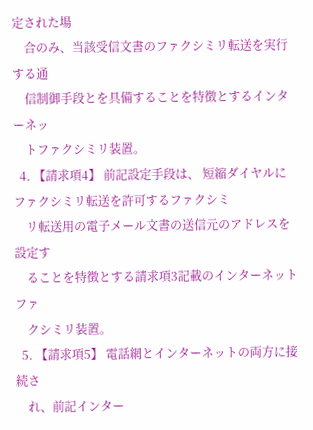定された場
    合のみ、当該受信文書のファクシミリ転送を実行する通
    信制御手段とを具備することを特徴とするインターネッ
    トファクシミリ装置。
  4. 【請求項4】 前記設定手段は、 短縮ダイヤルにファクシミリ転送を許可するファクシミ
    リ転送用の電子メール文書の送信元のアドレスを設定す
    ることを特徴とする請求項3記載のインターネットファ
    クシミリ装置。
  5. 【請求項5】 電話網とインターネットの両方に接続さ
    れ、前記インター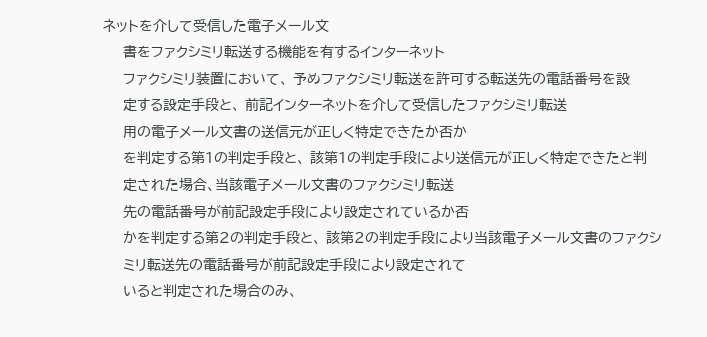ネットを介して受信した電子メール文
    書をファクシミリ転送する機能を有するインターネット
    ファクシミリ装置において、 予めファクシミリ転送を許可する転送先の電話番号を設
    定する設定手段と、 前記インターネットを介して受信したファクシミリ転送
    用の電子メール文書の送信元が正しく特定できたか否か
    を判定する第1の判定手段と、 該第1の判定手段により送信元が正しく特定できたと判
    定された場合、当該電子メール文書のファクシミリ転送
    先の電話番号が前記設定手段により設定されているか否
    かを判定する第2の判定手段と、 該第2の判定手段により当該電子メール文書のファクシ
    ミリ転送先の電話番号が前記設定手段により設定されて
    いると判定された場合のみ、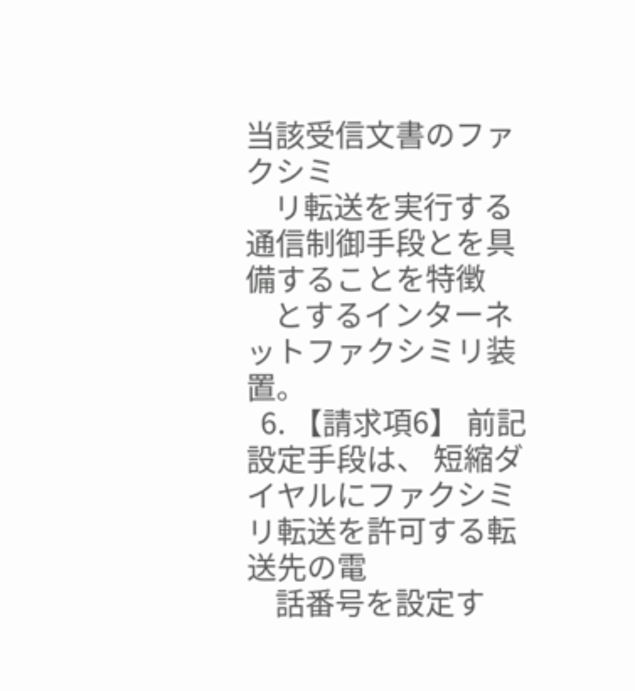当該受信文書のファクシミ
    リ転送を実行する通信制御手段とを具備することを特徴
    とするインターネットファクシミリ装置。
  6. 【請求項6】 前記設定手段は、 短縮ダイヤルにファクシミリ転送を許可する転送先の電
    話番号を設定す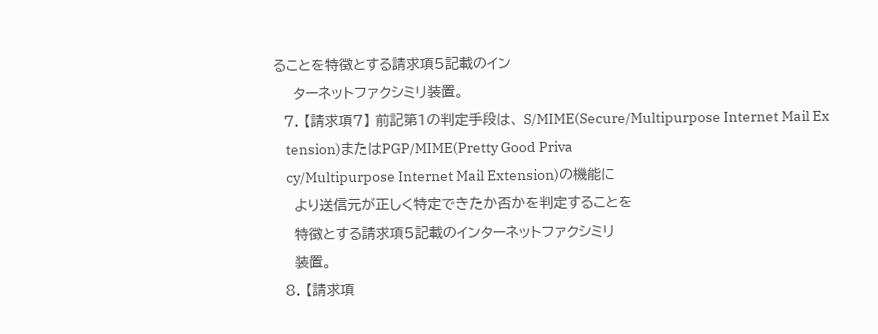ることを特徴とする請求項5記載のイン
    ターネットファクシミリ装置。
  7. 【請求項7】 前記第1の判定手段は、 S/MIME(Secure/Multipurpose Internet Mail Ex
    tension)またはPGP/MIME(Pretty Good Priva
    cy/Multipurpose Internet Mail Extension)の機能に
    より送信元が正しく特定できたか否かを判定することを
    特徴とする請求項5記載のインターネットファクシミリ
    装置。
  8. 【請求項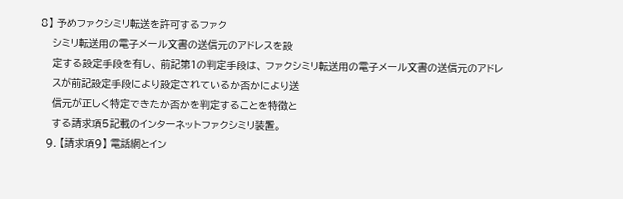8】 予めファクシミリ転送を許可するファク
    シミリ転送用の電子メール文書の送信元のアドレスを設
    定する設定手段を有し、 前記第1の判定手段は、 ファクシミリ転送用の電子メール文書の送信元のアドレ
    スが前記設定手段により設定されているか否かにより送
    信元が正しく特定できたか否かを判定することを特徴と
    する請求項5記載のインターネットファクシミリ装置。
  9. 【請求項9】 電話網とイン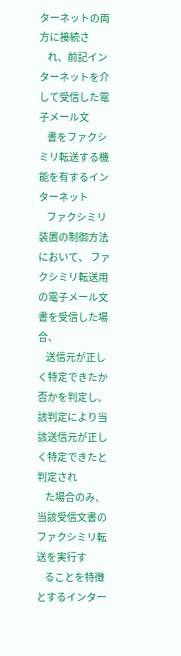ターネットの両方に接続さ
    れ、前記インターネットを介して受信した電子メール文
    書をファクシミリ転送する機能を有するインターネット
    ファクシミリ装置の制御方法において、 ファクシミリ転送用の電子メール文書を受信した場合、
    送信元が正しく特定できたか否かを判定し、 該判定により当該送信元が正しく特定できたと判定され
    た場合のみ、当該受信文書のファクシミリ転送を実行す
    ることを特徴とするインター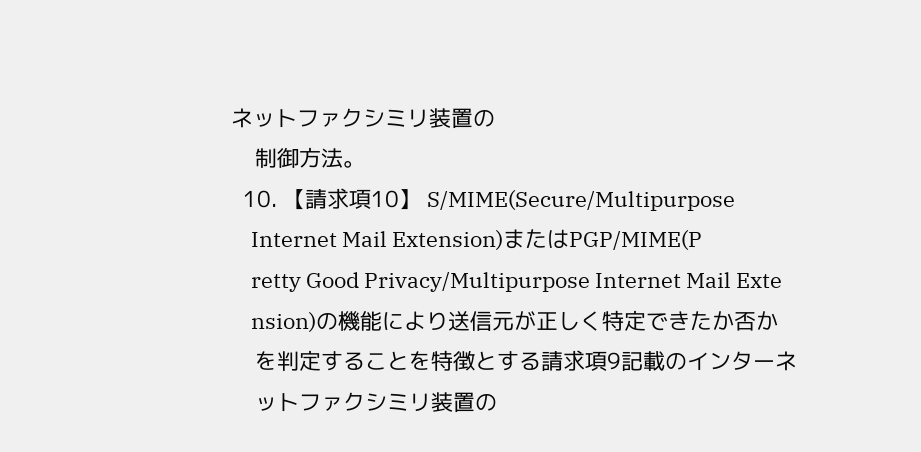ネットファクシミリ装置の
    制御方法。
  10. 【請求項10】 S/MIME(Secure/Multipurpose
    Internet Mail Extension)またはPGP/MIME(P
    retty Good Privacy/Multipurpose Internet Mail Exte
    nsion)の機能により送信元が正しく特定できたか否か
    を判定することを特徴とする請求項9記載のインターネ
    ットファクシミリ装置の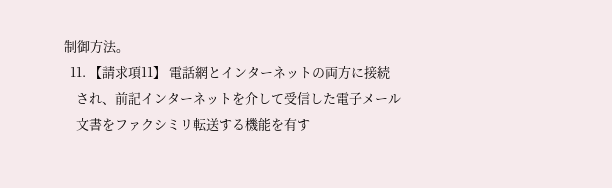制御方法。
  11. 【請求項11】 電話網とインターネットの両方に接続
    され、前記インターネットを介して受信した電子メール
    文書をファクシミリ転送する機能を有す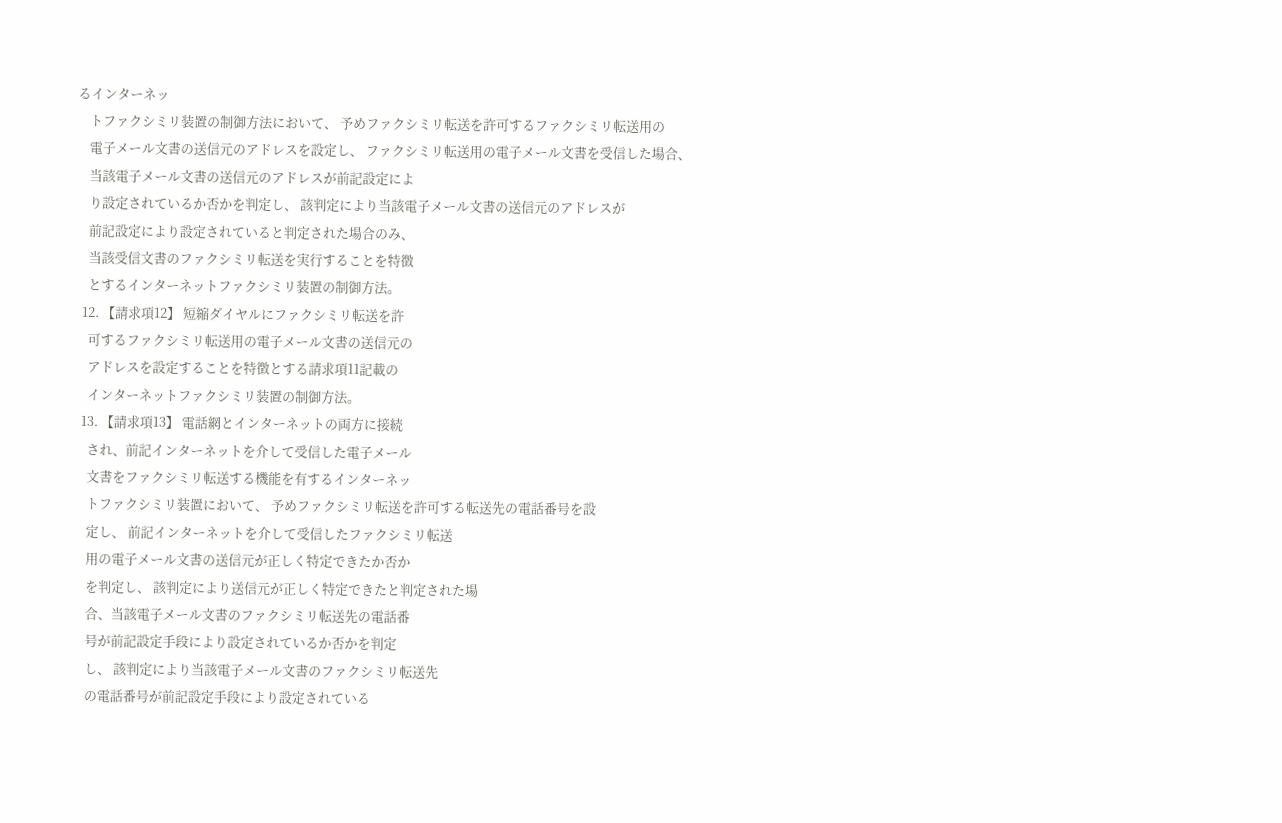るインターネッ
    トファクシミリ装置の制御方法において、 予めファクシミリ転送を許可するファクシミリ転送用の
    電子メール文書の送信元のアドレスを設定し、 ファクシミリ転送用の電子メール文書を受信した場合、
    当該電子メール文書の送信元のアドレスが前記設定によ
    り設定されているか否かを判定し、 該判定により当該電子メール文書の送信元のアドレスが
    前記設定により設定されていると判定された場合のみ、
    当該受信文書のファクシミリ転送を実行することを特徴
    とするインターネットファクシミリ装置の制御方法。
  12. 【請求項12】 短縮ダイヤルにファクシミリ転送を許
    可するファクシミリ転送用の電子メール文書の送信元の
    アドレスを設定することを特徴とする請求項11記載の
    インターネットファクシミリ装置の制御方法。
  13. 【請求項13】 電話網とインターネットの両方に接続
    され、前記インターネットを介して受信した電子メール
    文書をファクシミリ転送する機能を有するインターネッ
    トファクシミリ装置において、 予めファクシミリ転送を許可する転送先の電話番号を設
    定し、 前記インターネットを介して受信したファクシミリ転送
    用の電子メール文書の送信元が正しく特定できたか否か
    を判定し、 該判定により送信元が正しく特定できたと判定された場
    合、当該電子メール文書のファクシミリ転送先の電話番
    号が前記設定手段により設定されているか否かを判定
    し、 該判定により当該電子メール文書のファクシミリ転送先
    の電話番号が前記設定手段により設定されている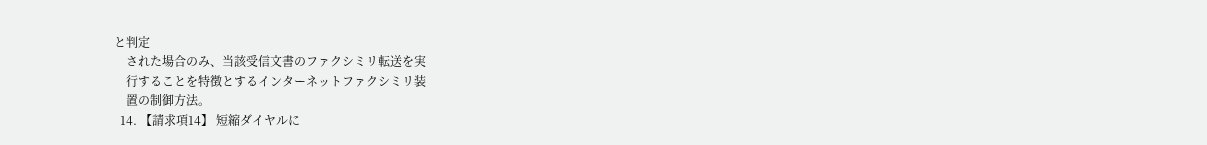と判定
    された場合のみ、当該受信文書のファクシミリ転送を実
    行することを特徴とするインターネットファクシミリ装
    置の制御方法。
  14. 【請求項14】 短縮ダイヤルに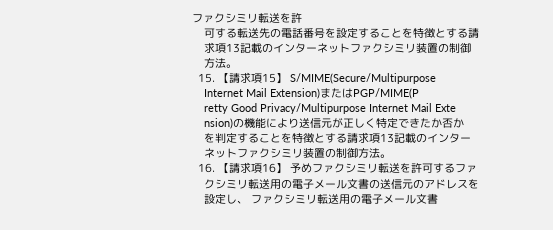ファクシミリ転送を許
    可する転送先の電話番号を設定することを特徴とする請
    求項13記載のインターネットファクシミリ装置の制御
    方法。
  15. 【請求項15】 S/MIME(Secure/Multipurpose
    Internet Mail Extension)またはPGP/MIME(P
    retty Good Privacy/Multipurpose Internet Mail Exte
    nsion)の機能により送信元が正しく特定できたか否か
    を判定することを特徴とする請求項13記載のインター
    ネットファクシミリ装置の制御方法。
  16. 【請求項16】 予めファクシミリ転送を許可するファ
    クシミリ転送用の電子メール文書の送信元のアドレスを
    設定し、 ファクシミリ転送用の電子メール文書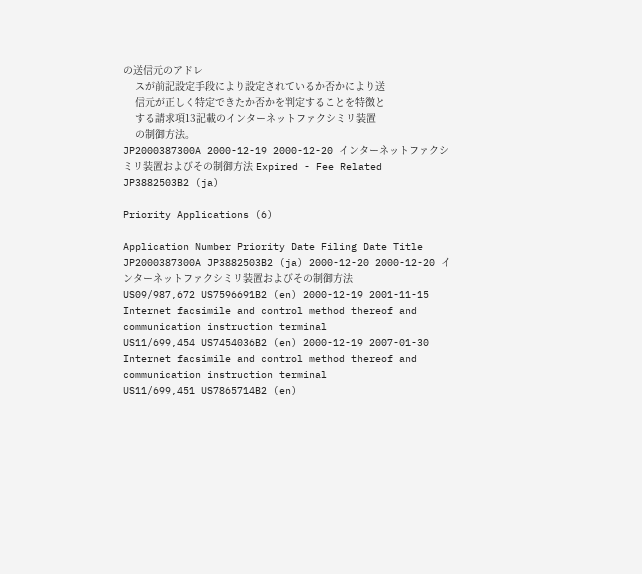の送信元のアドレ
    スが前記設定手段により設定されているか否かにより送
    信元が正しく特定できたか否かを判定することを特徴と
    する請求項13記載のインターネットファクシミリ装置
    の制御方法。
JP2000387300A 2000-12-19 2000-12-20 インターネットファクシミリ装置およびその制御方法 Expired - Fee Related JP3882503B2 (ja)

Priority Applications (6)

Application Number Priority Date Filing Date Title
JP2000387300A JP3882503B2 (ja) 2000-12-20 2000-12-20 インターネットファクシミリ装置およびその制御方法
US09/987,672 US7596691B2 (en) 2000-12-19 2001-11-15 Internet facsimile and control method thereof and communication instruction terminal
US11/699,454 US7454036B2 (en) 2000-12-19 2007-01-30 Internet facsimile and control method thereof and communication instruction terminal
US11/699,451 US7865714B2 (en)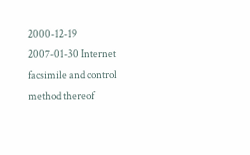2000-12-19 2007-01-30 Internet facsimile and control method thereof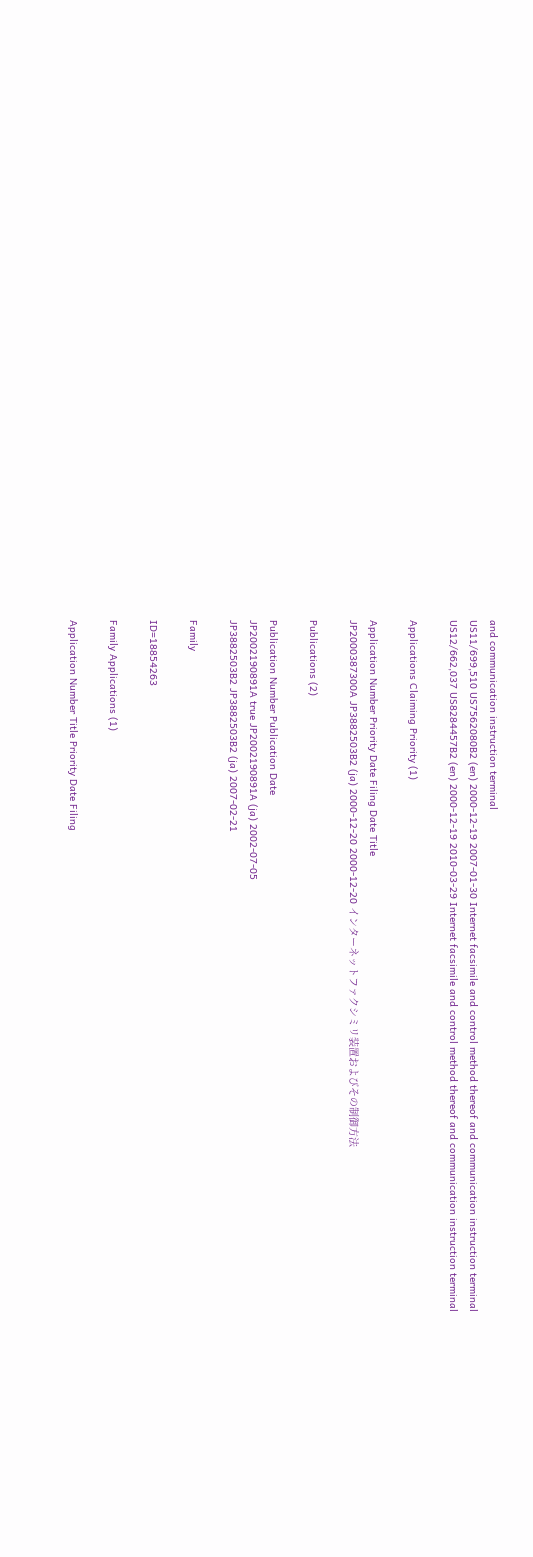and communication instruction terminal
US11/699,510 US7562080B2 (en) 2000-12-19 2007-01-30 Internet facsimile and control method thereof and communication instruction terminal
US12/662,037 US8284457B2 (en) 2000-12-19 2010-03-29 Internet facsimile and control method thereof and communication instruction terminal

Applications Claiming Priority (1)

Application Number Priority Date Filing Date Title
JP2000387300A JP3882503B2 (ja) 2000-12-20 2000-12-20 インターネットファクシミリ装置およびその制御方法

Publications (2)

Publication Number Publication Date
JP2002190891A true JP2002190891A (ja) 2002-07-05
JP3882503B2 JP3882503B2 (ja) 2007-02-21

Family

ID=18854263

Family Applications (1)

Application Number Title Priority Date Filing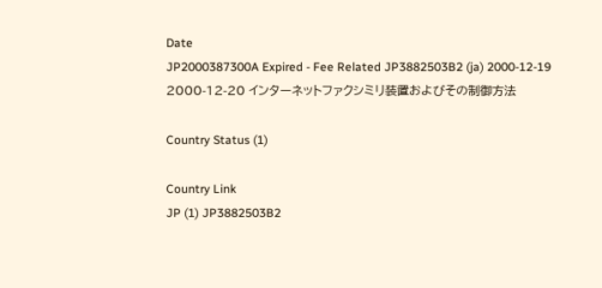Date
JP2000387300A Expired - Fee Related JP3882503B2 (ja) 2000-12-19 2000-12-20 インターネットファクシミリ装置およびその制御方法

Country Status (1)

Country Link
JP (1) JP3882503B2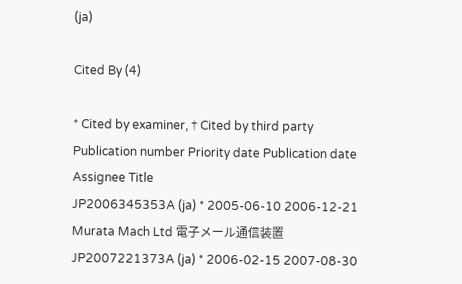(ja)

Cited By (4)

* Cited by examiner, † Cited by third party
Publication number Priority date Publication date Assignee Title
JP2006345353A (ja) * 2005-06-10 2006-12-21 Murata Mach Ltd 電子メール通信装置
JP2007221373A (ja) * 2006-02-15 2007-08-30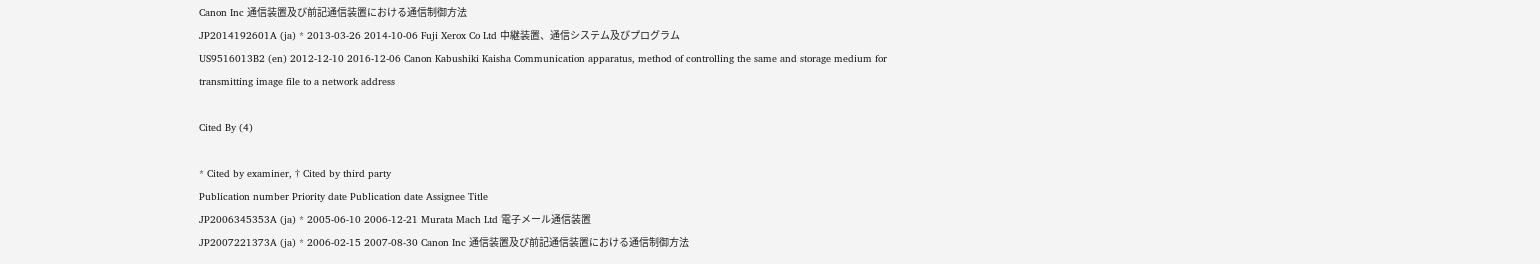Canon Inc 通信装置及び前記通信装置における通信制御方法
JP2014192601A (ja) * 2013-03-26 2014-10-06 Fuji Xerox Co Ltd 中継装置、通信システム及びプログラム
US9516013B2 (en) 2012-12-10 2016-12-06 Canon Kabushiki Kaisha Communication apparatus, method of controlling the same and storage medium for transmitting image file to a network address

Cited By (4)

* Cited by examiner, † Cited by third party
Publication number Priority date Publication date Assignee Title
JP2006345353A (ja) * 2005-06-10 2006-12-21 Murata Mach Ltd 電子メール通信装置
JP2007221373A (ja) * 2006-02-15 2007-08-30 Canon Inc 通信装置及び前記通信装置における通信制御方法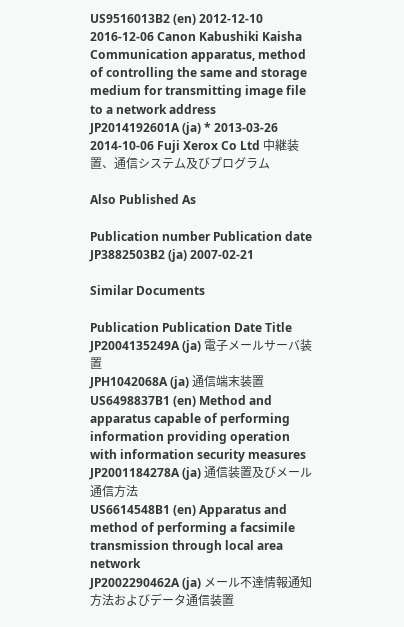US9516013B2 (en) 2012-12-10 2016-12-06 Canon Kabushiki Kaisha Communication apparatus, method of controlling the same and storage medium for transmitting image file to a network address
JP2014192601A (ja) * 2013-03-26 2014-10-06 Fuji Xerox Co Ltd 中継装置、通信システム及びプログラム

Also Published As

Publication number Publication date
JP3882503B2 (ja) 2007-02-21

Similar Documents

Publication Publication Date Title
JP2004135249A (ja) 電子メールサーバ装置
JPH1042068A (ja) 通信端末装置
US6498837B1 (en) Method and apparatus capable of performing information providing operation with information security measures
JP2001184278A (ja) 通信装置及びメール通信方法
US6614548B1 (en) Apparatus and method of performing a facsimile transmission through local area network
JP2002290462A (ja) メール不達情報通知方法およびデータ通信装置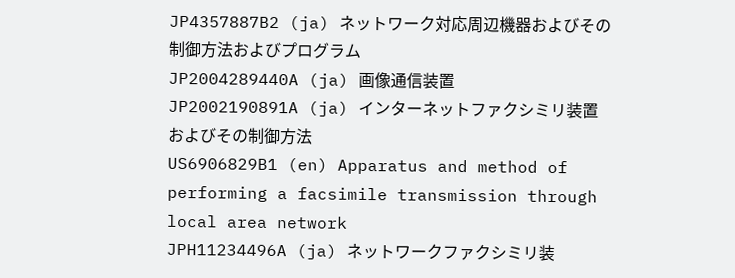JP4357887B2 (ja) ネットワーク対応周辺機器およびその制御方法およびプログラム
JP2004289440A (ja) 画像通信装置
JP2002190891A (ja) インターネットファクシミリ装置およびその制御方法
US6906829B1 (en) Apparatus and method of performing a facsimile transmission through local area network
JPH11234496A (ja) ネットワークファクシミリ装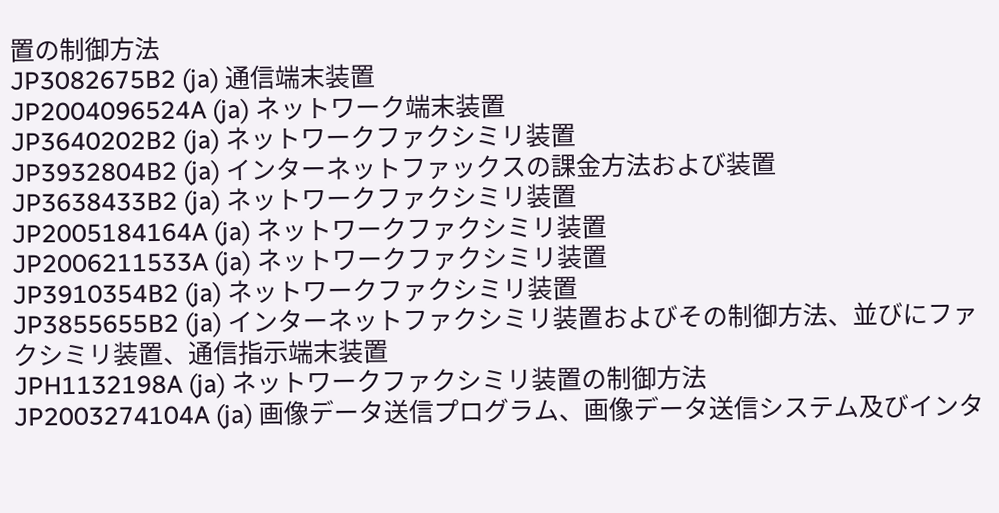置の制御方法
JP3082675B2 (ja) 通信端末装置
JP2004096524A (ja) ネットワーク端末装置
JP3640202B2 (ja) ネットワークファクシミリ装置
JP3932804B2 (ja) インターネットファックスの課金方法および装置
JP3638433B2 (ja) ネットワークファクシミリ装置
JP2005184164A (ja) ネットワークファクシミリ装置
JP2006211533A (ja) ネットワークファクシミリ装置
JP3910354B2 (ja) ネットワークファクシミリ装置
JP3855655B2 (ja) インターネットファクシミリ装置およびその制御方法、並びにファクシミリ装置、通信指示端末装置
JPH1132198A (ja) ネットワークファクシミリ装置の制御方法
JP2003274104A (ja) 画像データ送信プログラム、画像データ送信システム及びインタ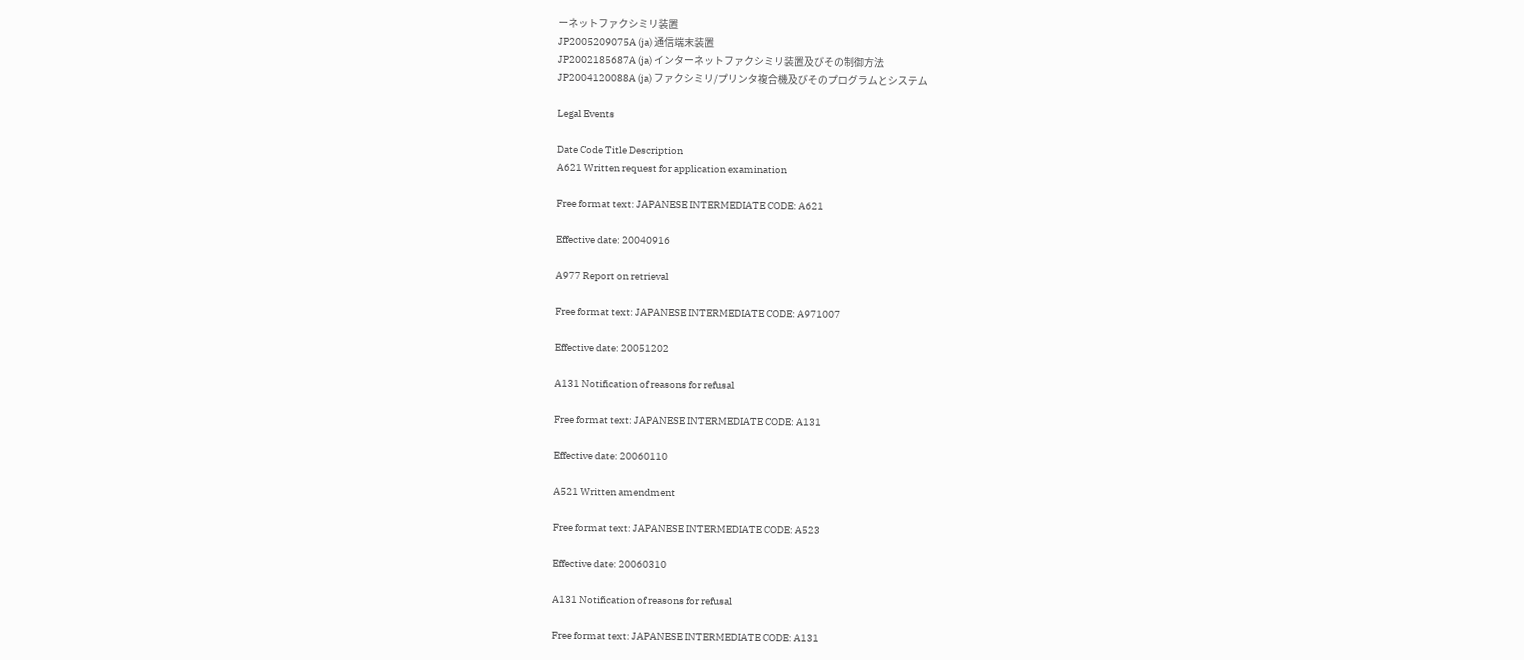ーネットファクシミリ装置
JP2005209075A (ja) 通信端末装置
JP2002185687A (ja) インターネットファクシミリ装置及びその制御方法
JP2004120088A (ja) ファクシミリ/プリンタ複合機及びそのプログラムとシステム

Legal Events

Date Code Title Description
A621 Written request for application examination

Free format text: JAPANESE INTERMEDIATE CODE: A621

Effective date: 20040916

A977 Report on retrieval

Free format text: JAPANESE INTERMEDIATE CODE: A971007

Effective date: 20051202

A131 Notification of reasons for refusal

Free format text: JAPANESE INTERMEDIATE CODE: A131

Effective date: 20060110

A521 Written amendment

Free format text: JAPANESE INTERMEDIATE CODE: A523

Effective date: 20060310

A131 Notification of reasons for refusal

Free format text: JAPANESE INTERMEDIATE CODE: A131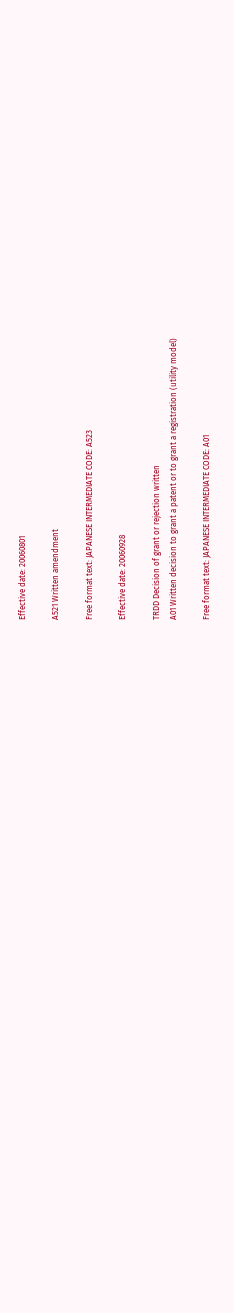Effective date: 20060801

A521 Written amendment

Free format text: JAPANESE INTERMEDIATE CODE: A523

Effective date: 20060928

TRDD Decision of grant or rejection written
A01 Written decision to grant a patent or to grant a registration (utility model)

Free format text: JAPANESE INTERMEDIATE CODE: A01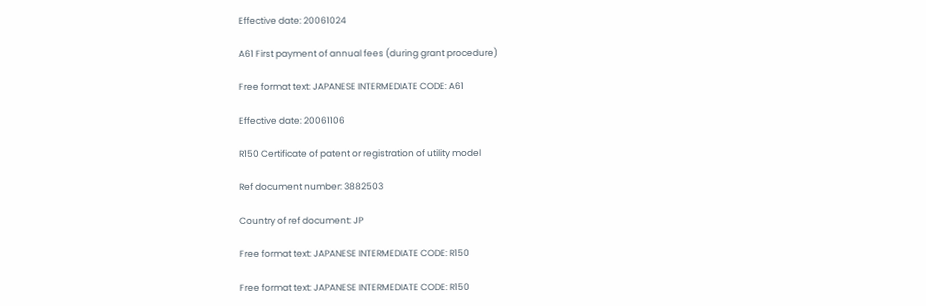Effective date: 20061024

A61 First payment of annual fees (during grant procedure)

Free format text: JAPANESE INTERMEDIATE CODE: A61

Effective date: 20061106

R150 Certificate of patent or registration of utility model

Ref document number: 3882503

Country of ref document: JP

Free format text: JAPANESE INTERMEDIATE CODE: R150

Free format text: JAPANESE INTERMEDIATE CODE: R150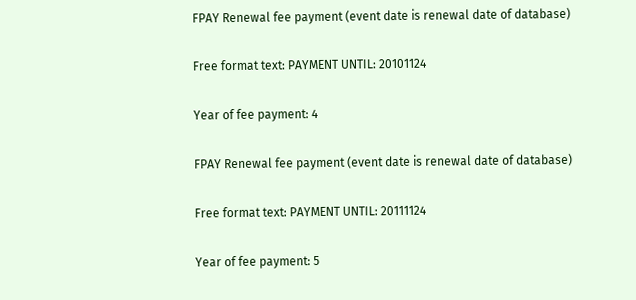FPAY Renewal fee payment (event date is renewal date of database)

Free format text: PAYMENT UNTIL: 20101124

Year of fee payment: 4

FPAY Renewal fee payment (event date is renewal date of database)

Free format text: PAYMENT UNTIL: 20111124

Year of fee payment: 5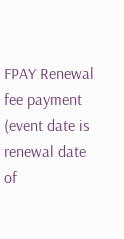FPAY Renewal fee payment (event date is renewal date of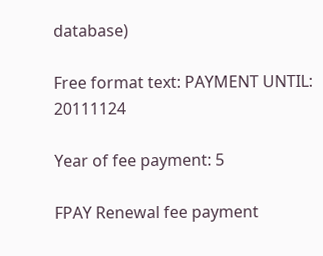database)

Free format text: PAYMENT UNTIL: 20111124

Year of fee payment: 5

FPAY Renewal fee payment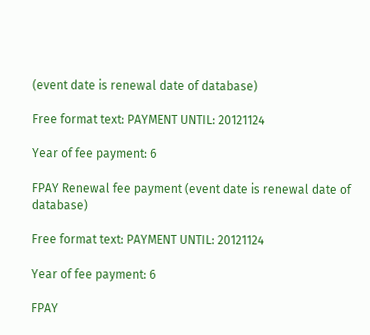(event date is renewal date of database)

Free format text: PAYMENT UNTIL: 20121124

Year of fee payment: 6

FPAY Renewal fee payment (event date is renewal date of database)

Free format text: PAYMENT UNTIL: 20121124

Year of fee payment: 6

FPAY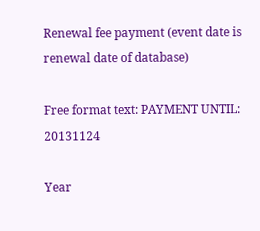Renewal fee payment (event date is renewal date of database)

Free format text: PAYMENT UNTIL: 20131124

Year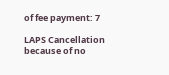of fee payment: 7

LAPS Cancellation because of no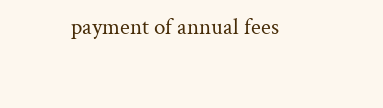payment of annual fees